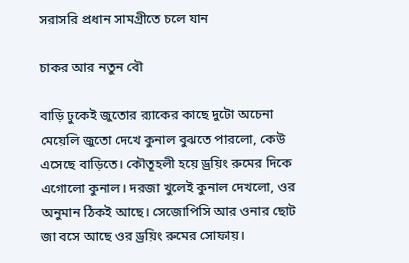সরাসরি প্রধান সামগ্রীতে চলে যান

চাকর আর নতুন বৌ

বাড়ি ঢুকেই জুতোর র‍্যাকের কাছে দুটো অচেনা মেয়েলি জুতো দেখে কুনাল বুঝতে পারলো, কেউ এসেছে বাড়িতে। কৌতূহলী হয়ে ড্রয়িং রুমের দিকে এগোলো কুনাল। দরজা খুলেই কুনাল দেখলো, ওর অনুমান ঠিকই আছে। সেজোপিসি আর ওনার ছোট জা বসে আছে ওর ড্রয়িং রুমের সোফায়।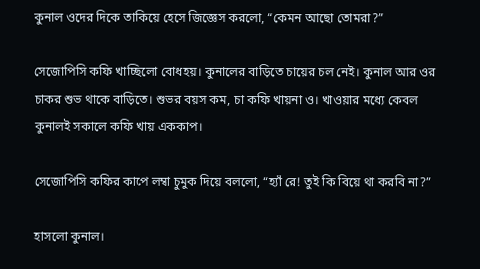কুনাল ওদের দিকে তাকিয়ে হেসে জিজ্ঞেস করলো, “কেমন আছো তোমরা?”

সেজোপিসি কফি খাচ্ছিলো বোধহয়। কুনালের বাড়িতে চায়ের চল নেই। কুনাল আর ওর চাকর শুভ থাকে বাড়িতে। শুভর বয়স কম, চা কফি খায়না ও। খাওয়ার মধ্যে কেবল কুনালই সকালে কফি খায় এককাপ।

সেজোপিসি কফির কাপে লম্বা চুমুক দিয়ে বললো, “হ্যাঁ রে! তুই কি বিয়ে থা করবি না?”

হাসলো কুনাল।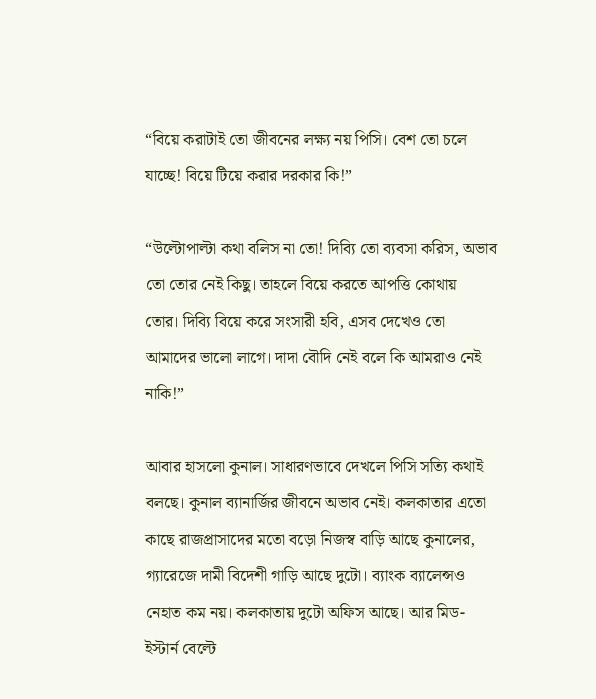“বিয়ে করাটাই তো জীবনের লক্ষ্য নয় পিসি। বেশ তো চলে যাচ্ছে! বিয়ে টিয়ে করার দরকার কি!”

“উল্টোপাল্টা কথা বলিস না তো! দিব্যি তো ব্যবসা করিস, অভাব তো তোর নেই কিছু। তাহলে বিয়ে করতে আপত্তি কোথায় তোর। দিব্যি বিয়ে করে সংসারী হবি, এসব দেখেও তো আমাদের ভালো লাগে। দাদা বৌদি নেই বলে কি আমরাও নেই নাকি!”

আবার হাসলো কুনাল। সাধারণভাবে দেখলে পিসি সত্যি কথাই বলছে। কুনাল ব্যানার্জির জীবনে অভাব নেই। কলকাতার এতো কাছে রাজপ্রাসাদের মতো বড়ো নিজস্ব বাড়ি আছে কুনালের, গ্যারেজে দামী বিদেশী গাড়ি আছে দুটো। ব্যাংক ব্যালেন্সও নেহাত কম নয়। কলকাতায় দুটো অফিস আছে। আর মিড-ইস্টার্ন বেল্টে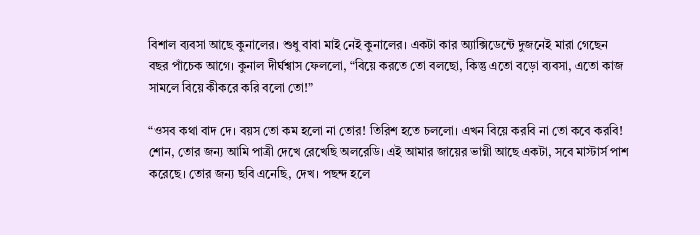বিশাল ব্যবসা আছে কুনালের। শুধু বাবা মাই নেই কুনালের। একটা কার অ্যাক্সিডেন্টে দুজনেই মারা গেছেন বছর পাঁচেক আগে। কুনাল দীর্ঘশ্বাস ফেললো, “বিয়ে করতে তো বলছো, কিন্তু এতো বড়ো ব্যবসা, এতো কাজ সামলে বিয়ে কীকরে করি বলো তো!”

“ওসব কথা বাদ দে। বয়স তো কম হলো না তোর! তিরিশ হতে চললো। এখন বিয়ে করবি না তো কবে করবি! শোন, তোর জন্য আমি পাত্রী দেখে রেখেছি অলরেডি। এই আমার জায়ের ভাগ্নী আছে একটা, সবে মাস্টার্স পাশ করেছে। তোর জন্য ছবি এনেছি, দেখ। পছন্দ হলে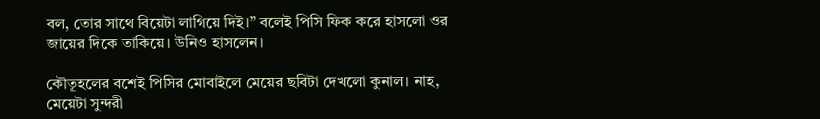বল, তোর সাথে বিয়েটা লাগিয়ে দিই।” বলেই পিসি ফিক করে হাসলো ওর জায়ের দিকে তাকিয়ে। উনিও হাসলেন।

কৌতূহলের বশেই পিসির মোবাইলে মেয়ের ছবিটা দেখলো কুনাল। নাহ, মেয়েটা সুন্দরী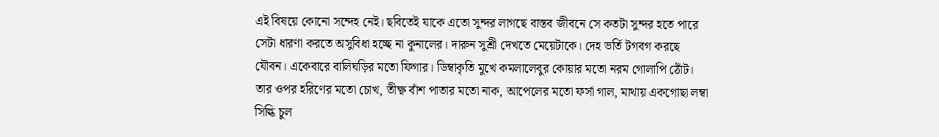এই বিষয়ে কোনো সন্দেহ নেই। ছবিতেই যাকে এতো সুন্দর লাগছে বাস্তব জীবনে সে কতটা সুন্দর হতে পারে সেটা ধারণা করতে অসুবিধা হচ্ছে না কুনালের। দারুন সুশ্রী দেখতে মেয়েটাকে। দেহ ভর্তি টগবগ করছে যৌবন। একেবারে বালিঘড়ির মতো ফিগার। ডিম্বাকৃতি মুখে কমলালেবুর কোয়ার মতো নরম গোলাপি ঠোঁট। তার ওপর হরিণের মতো চোখ, তীক্ষ্ণ বাঁশ পাতার মতো নাক, আপেলের মতো ফর্সা গাল, মাথায় একগোছা লম্বা সিল্কি চুল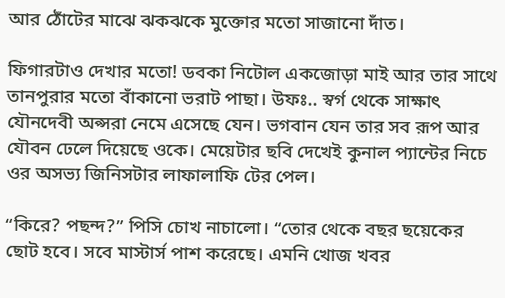আর ঠোঁটের মাঝে ঝকঝকে মুক্তোর মতো সাজানো দাঁত।

ফিগারটাও দেখার মতো! ডবকা নিটোল একজোড়া মাই আর তার সাথে তানপুরার মতো বাঁকানো ভরাট পাছা। উফঃ.. স্বর্গ থেকে সাক্ষাৎ যৌনদেবী অপ্সরা নেমে এসেছে যেন। ভগবান যেন তার সব রূপ আর যৌবন ঢেলে দিয়েছে ওকে। মেয়েটার ছবি দেখেই কুনাল প্যান্টের নিচে ওর অসভ্য জিনিসটার লাফালাফি টের পেল।

“কিরে? পছন্দ?” পিসি চোখ নাচালো। “তোর থেকে বছর ছয়েকের ছোট হবে। সবে মাস্টার্স পাশ করেছে। এমনি খোজ খবর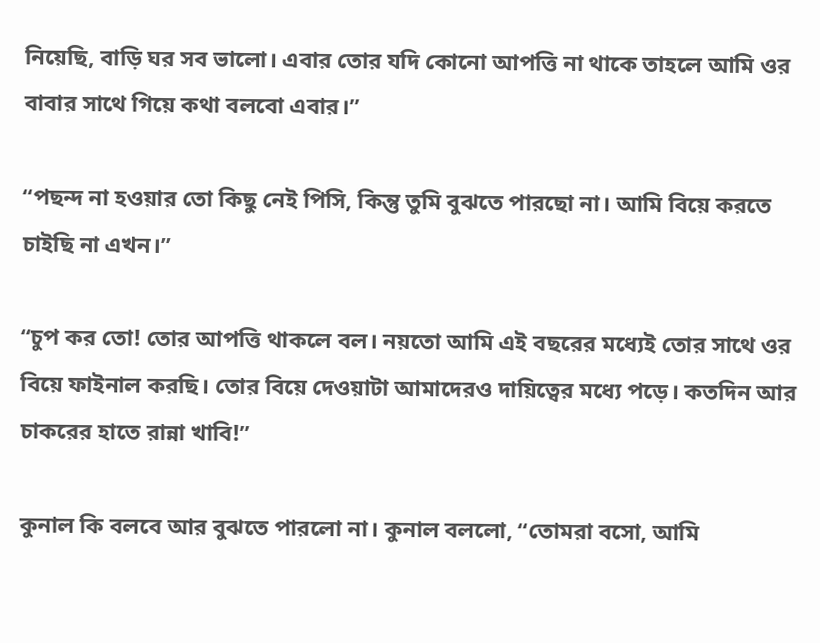নিয়েছি, বাড়ি ঘর সব ভালো। এবার তোর যদি কোনো আপত্তি না থাকে তাহলে আমি ওর বাবার সাথে গিয়ে কথা বলবো এবার।”

“পছন্দ না হওয়ার তো কিছু নেই পিসি, কিন্তু তুমি বুঝতে পারছো না। আমি বিয়ে করতে চাইছি না এখন।”

“চুপ কর তো! তোর আপত্তি থাকলে বল। নয়তো আমি এই বছরের মধ্যেই তোর সাথে ওর বিয়ে ফাইনাল করছি। তোর বিয়ে দেওয়াটা আমাদেরও দায়িত্বের মধ্যে পড়ে। কতদিন আর চাকরের হাতে রান্না খাবি!”

কুনাল কি বলবে আর বুঝতে পারলো না। কুনাল বললো, “তোমরা বসো, আমি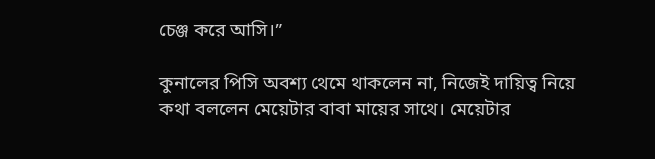চেঞ্জ করে আসি।”

কুনালের পিসি অবশ্য থেমে থাকলেন না, নিজেই দায়িত্ব নিয়ে কথা বললেন মেয়েটার বাবা মায়ের সাথে। মেয়েটার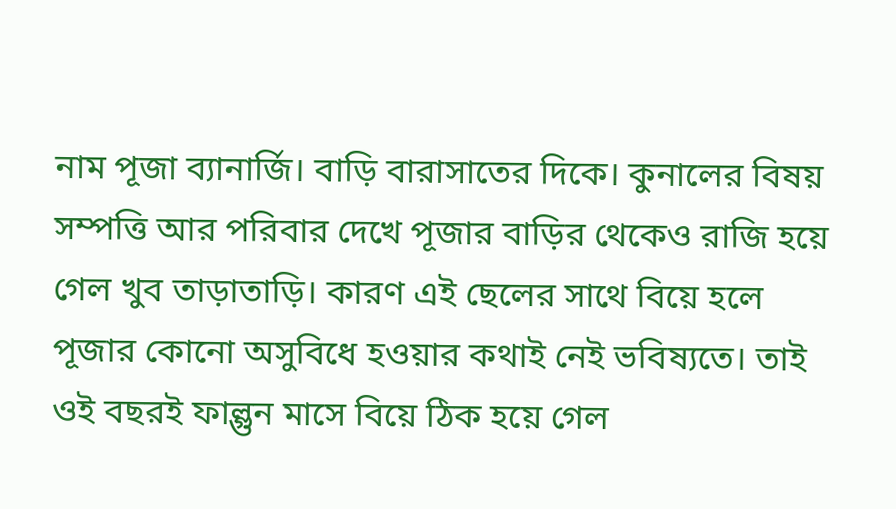নাম পূজা ব্যানার্জি। বাড়ি বারাসাতের দিকে। কুনালের বিষয় সম্পত্তি আর পরিবার দেখে পূজার বাড়ির থেকেও রাজি হয়ে গেল খুব তাড়াতাড়ি। কারণ এই ছেলের সাথে বিয়ে হলে পূজার কোনো অসুবিধে হওয়ার কথাই নেই ভবিষ্যতে। তাই ওই বছরই ফাল্গুন মাসে বিয়ে ঠিক হয়ে গেল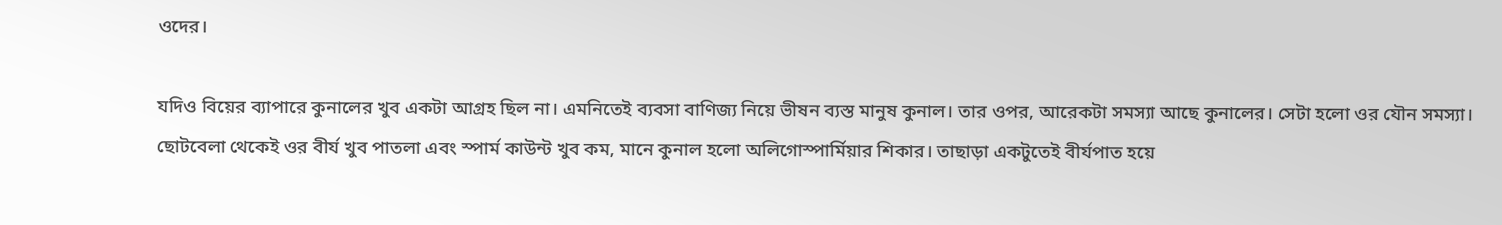ওদের।

যদিও বিয়ের ব্যাপারে কুনালের খুব একটা আগ্রহ ছিল না। এমনিতেই ব্যবসা বাণিজ্য নিয়ে ভীষন ব্যস্ত মানুষ কুনাল। তার ওপর, আরেকটা সমস্যা আছে কুনালের। সেটা হলো ওর যৌন সমস্যা। ছোটবেলা থেকেই ওর বীর্য খুব পাতলা এবং স্পার্ম কাউন্ট খুব কম, মানে কুনাল হলো অলিগোস্পার্মিয়ার শিকার। তাছাড়া একটুতেই বীর্যপাত হয়ে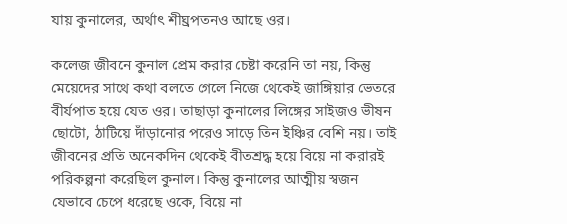যায় কুনালের, অর্থাৎ শীঘ্রপতনও আছে ওর।

কলেজ জীবনে কুনাল প্রেম করার চেষ্টা করেনি তা নয়, কিন্তু মেয়েদের সাথে কথা বলতে গেলে নিজে থেকেই জাঙ্গিয়ার ভেতরে বীর্যপাত হয়ে যেত ওর। তাছাড়া কুনালের লিঙ্গের সাইজও ভীষন ছোটো, ঠাটিয়ে দাঁড়ানোর পরেও সাড়ে তিন ইঞ্চির বেশি নয়। তাই জীবনের প্রতি অনেকদিন থেকেই বীতশ্রদ্ধ হয়ে বিয়ে না করারই পরিকল্পনা করেছিল কুনাল। কিন্তু কুনালের আত্মীয় স্বজন যেভাবে চেপে ধরেছে ওকে, বিয়ে না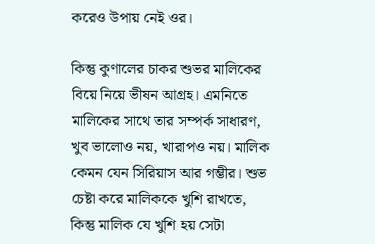করেও উপায় নেই ওর।

কিন্তু কুণালের চাকর শুভর মালিকের বিয়ে নিয়ে ভীষন আগ্রহ। এমনিতে মালিকের সাথে তার সম্পর্ক সাধারণ, খুব ভালোও নয়, খারাপও নয়। মালিক কেমন যেন সিরিয়াস আর গম্ভীর। শুভ চেষ্টা করে মালিককে খুশি রাখতে, কিন্তু মালিক যে খুশি হয় সেটা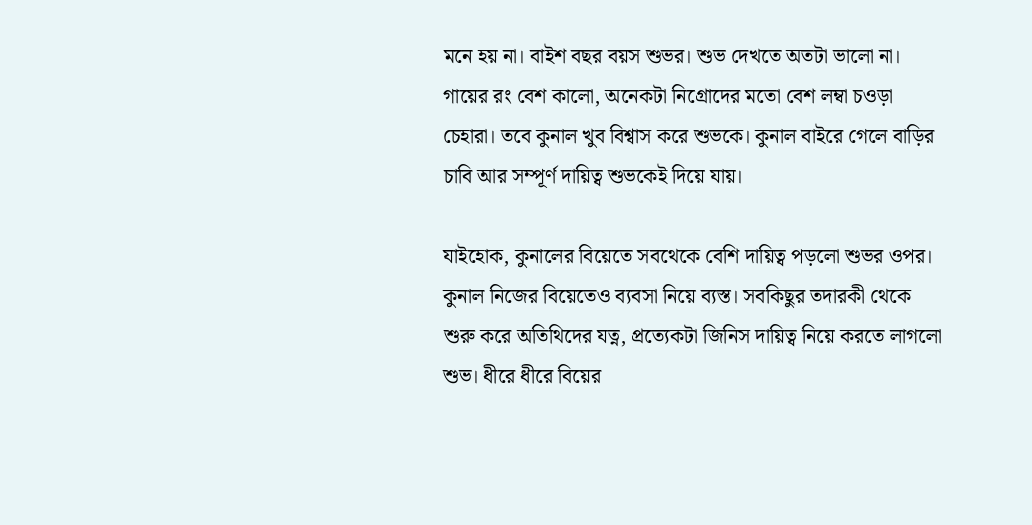মনে হয় না। বাইশ বছর বয়স শুভর। শুভ দেখতে অতটা ভালো না। গায়ের রং বেশ কালো, অনেকটা নিগ্রোদের মতো বেশ লম্বা চওড়া চেহারা। তবে কুনাল খুব বিশ্বাস করে শুভকে। কুনাল বাইরে গেলে বাড়ির চাবি আর সম্পূর্ণ দায়িত্ব শুভকেই দিয়ে যায়।

যাইহোক, কুনালের বিয়েতে সবথেকে বেশি দায়িত্ব পড়লো শুভর ওপর। কুনাল নিজের বিয়েতেও ব্যবসা নিয়ে ব্যস্ত। সবকিছুর তদারকী থেকে শুরু করে অতিথিদের যত্ন, প্রত্যেকটা জিনিস দায়িত্ব নিয়ে করতে লাগলো শুভ। ধীরে ধীরে বিয়ের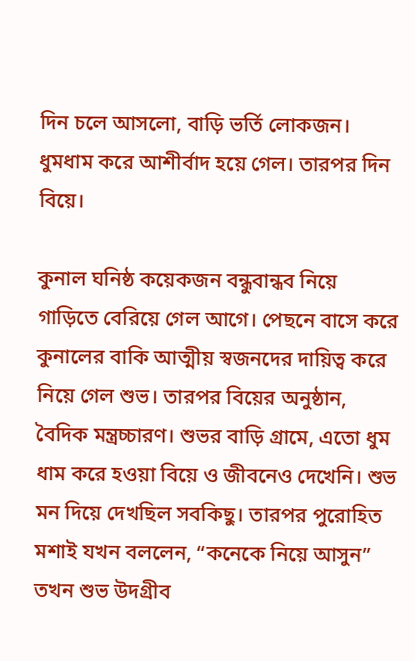দিন চলে আসলো, বাড়ি ভর্তি লোকজন। ধুমধাম করে আশীর্বাদ হয়ে গেল। তারপর দিন বিয়ে।

কুনাল ঘনিষ্ঠ কয়েকজন বন্ধুবান্ধব নিয়ে গাড়িতে বেরিয়ে গেল আগে। পেছনে বাসে করে কুনালের বাকি আত্মীয় স্বজনদের দায়িত্ব করে নিয়ে গেল শুভ। তারপর বিয়ের অনুষ্ঠান, বৈদিক মন্ত্রচ্চারণ। শুভর বাড়ি গ্রামে, এতো ধুম ধাম করে হওয়া বিয়ে ও জীবনেও দেখেনি। শুভ মন দিয়ে দেখছিল সবকিছু। তারপর পুরোহিত মশাই যখন বললেন, “কনেকে নিয়ে আসুন” তখন শুভ উদগ্রীব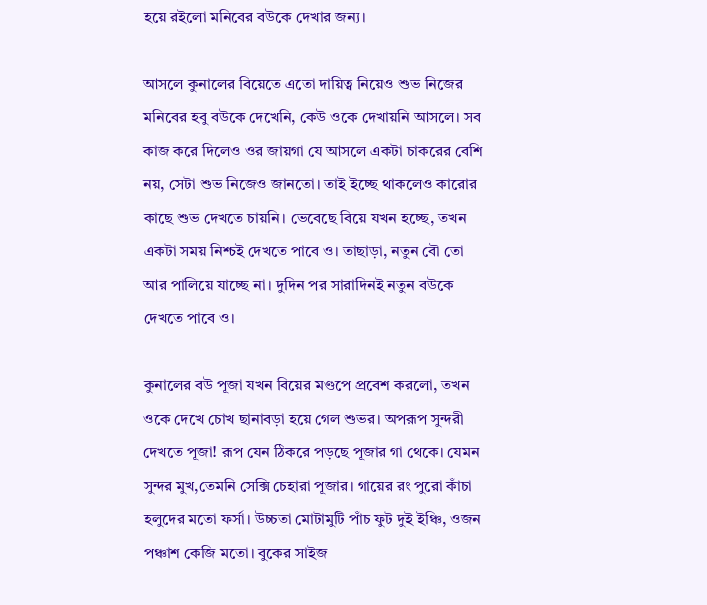হয়ে রইলো মনিবের বউকে দেখার জন্য।

আসলে কুনালের বিয়েতে এতো দায়িত্ব নিয়েও শুভ নিজের মনিবের হবু বউকে দেখেনি, কেউ ওকে দেখায়নি আসলে। সব কাজ করে দিলেও ওর জায়গা যে আসলে একটা চাকরের বেশি নয়, সেটা শুভ নিজেও জানতো। তাই ইচ্ছে থাকলেও কারোর কাছে শুভ দেখতে চায়নি। ভেবেছে বিয়ে যখন হচ্ছে, তখন একটা সময় নিশ্চই দেখতে পাবে ও। তাছাড়া, নতুন বৌ তো আর পালিয়ে যাচ্ছে না। দুদিন পর সারাদিনই নতুন বউকে দেখতে পাবে ও।

কুনালের বউ পূজা যখন বিয়ের মণ্ডপে প্রবেশ করলো, তখন ওকে দেখে চোখ ছানাবড়া হয়ে গেল শুভর। অপরূপ সুন্দরী দেখতে পূজা! রূপ যেন ঠিকরে পড়ছে পূজার গা থেকে। যেমন সুন্দর মুখ,তেমনি সেক্সি চেহারা পূজার। গায়ের রং পুরো কাঁচা হলুদের মতো ফর্সা। উচ্চতা মোটামুটি পাঁচ ফুট দুই ইঞ্চি, ওজন পঞ্চাশ কেজি মতো। বুকের সাইজ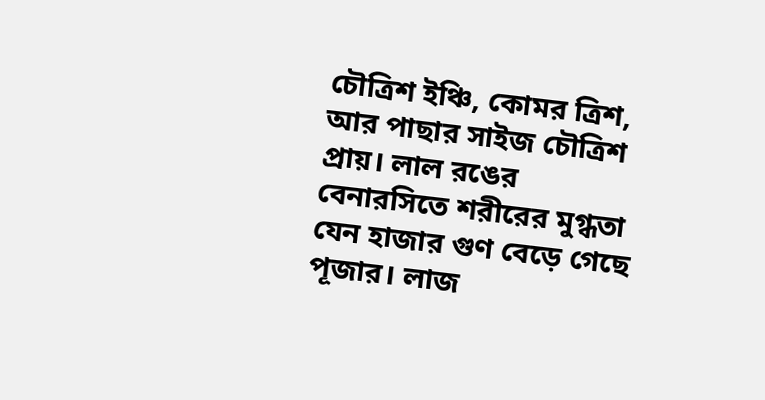চৌত্রিশ ইঞ্চি, কোমর ত্রিশ, আর পাছার সাইজ চৌত্রিশ প্রায়। লাল রঙের বেনারসিতে শরীরের মুগ্ধতা যেন হাজার গুণ বেড়ে গেছে পূজার। লাজ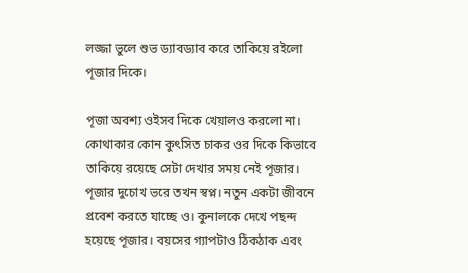লজ্জা ভুলে শুভ ড্যাবড্যাব করে তাকিয়ে রইলো পূজার দিকে।

পূজা অবশ্য ওইসব দিকে খেয়ালও করলো না। কোথাকার কোন কুৎসিত চাকর ওর দিকে কিভাবে তাকিয়ে রয়েছে সেটা দেখার সময় নেই পূজার। পূজার দুচোখ ভরে তখন স্বপ্ন। নতুন একটা জীবনে প্রবেশ করতে যাচ্ছে ও। কুনালকে দেখে পছন্দ হয়েছে পূজার। বয়সের গ্যাপটাও ঠিকঠাক এবং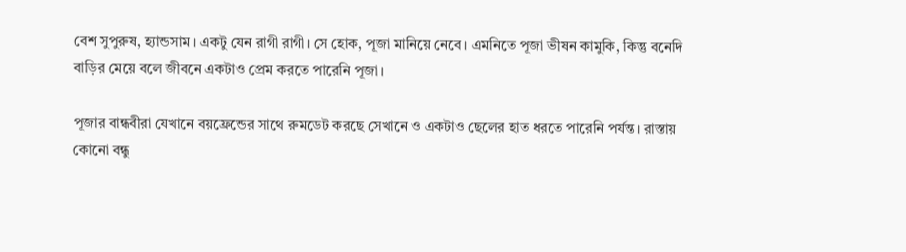বেশ সুপুরুষ, হ্যান্ডসাম। একটু যেন রাগী রাগী। সে হোক, পূজা মানিয়ে নেবে। এমনিতে পূজা ভীষন কামুকি, কিন্তু বনেদি বাড়ির মেয়ে বলে জীবনে একটাও প্রেম করতে পারেনি পূজা।

পূজার বান্ধবীরা যেখানে বয়ফ্রেন্ডের সাথে রুমডেট করছে সেখানে ও একটাও ছেলের হাত ধরতে পারেনি পর্যন্ত। রাস্তায় কোনো বন্ধু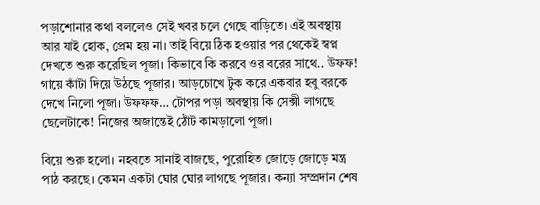পড়াশোনার কথা বললেও সেই খবর চলে গেছে বাড়িতে। এই অবস্থায় আর যাই হোক, প্রেম হয় না। তাই বিয়ে ঠিক হওয়ার পর থেকেই স্বপ্ন দেখতে শুরু করেছিল পূজা। কিভাবে কি করবে ওর বরের সাথে.. উফফ! গায়ে কাঁটা দিয়ে উঠছে পূজার। আড়চোখে টুক করে একবার হবু বরকে দেখে নিলো পূজা। উফফফ… টোপর পড়া অবস্থায় কি সেক্সী লাগছে ছেলেটাকে! নিজের অজান্তেই ঠোঁট কামড়ালো পূজা।

বিয়ে শুরু হলো। নহবতে সানাই বাজছে, পুরোহিত জোড়ে জোড়ে মন্ত্র পাঠ করছে। কেমন একটা ঘোর ঘোর লাগছে পূজার। কন্যা সম্প্রদান শেষ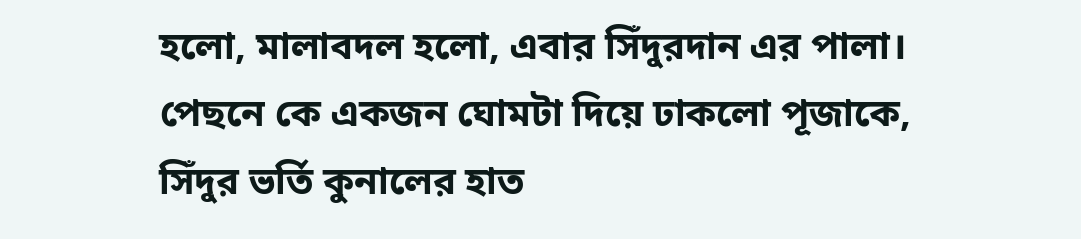হলো, মালাবদল হলো, এবার সিঁদুরদান এর পালা। পেছনে কে একজন ঘোমটা দিয়ে ঢাকলো পূজাকে, সিঁদুর ভর্তি কুনালের হাত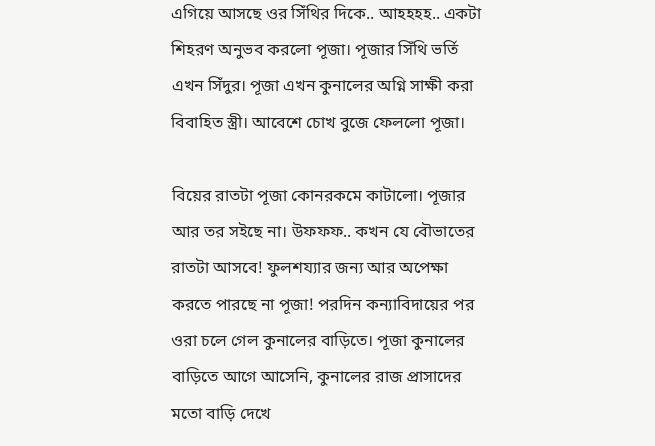এগিয়ে আসছে ওর সিঁথির দিকে.. আহহহহ.. একটা শিহরণ অনুভব করলো পূজা। পূজার সিঁথি ভর্তি এখন সিঁদুর। পূজা এখন কুনালের অগ্নি সাক্ষী করা বিবাহিত স্ত্রী। আবেশে চোখ বুজে ফেললো পূজা।

বিয়ের রাতটা পূজা কোনরকমে কাটালো। পূজার আর তর সইছে না। উফফফ.. কখন যে বৌভাতের রাতটা আসবে! ফুলশয্যার জন্য আর অপেক্ষা করতে পারছে না পূজা! পরদিন কন্যাবিদায়ের পর ওরা চলে গেল কুনালের বাড়িতে। পূজা কুনালের বাড়িতে আগে আসেনি, কুনালের রাজ প্রাসাদের মতো বাড়ি দেখে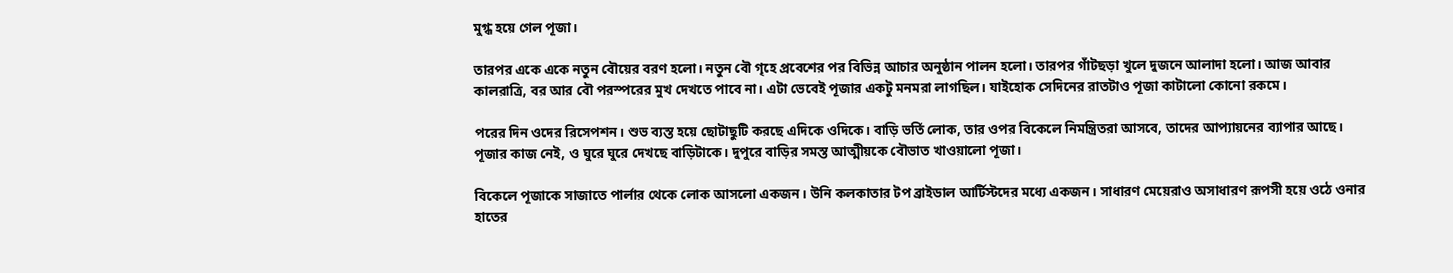মুগ্ধ হয়ে গেল পূজা।

তারপর একে একে নতুন বৌয়ের বরণ হলো। নতুন বৌ গৃহে প্রবেশের পর বিভিন্ন আচার অনুষ্ঠান পালন হলো। তারপর গাঁটছড়া খুলে দুজনে আলাদা হলো। আজ আবার কালরাত্রি, বর আর বৌ পরস্পরের মুখ দেখতে পাবে না। এটা ভেবেই পূজার একটু মনমরা লাগছিল। যাইহোক সেদিনের রাতটাও পূজা কাটালো কোনো রকমে।

পরের দিন ওদের রিসেপশন। শুভ ব্যস্ত হয়ে ছোটাছুটি করছে এদিকে ওদিকে। বাড়ি ভর্তি লোক, তার ওপর বিকেলে নিমন্ত্রিতরা আসবে, তাদের আপ্যায়নের ব্যাপার আছে। পূজার কাজ নেই, ও ঘুরে ঘুরে দেখছে বাড়িটাকে। দুপুরে বাড়ির সমস্ত আত্মীয়কে বৌভাত খাওয়ালো পূজা।

বিকেলে পূজাকে সাজাতে পার্লার থেকে লোক আসলো একজন। উনি কলকাতার টপ ব্রাইডাল আর্টিস্টদের মধ্যে একজন। সাধারণ মেয়েরাও অসাধারণ রূপসী হয়ে ওঠে ওনার হাতের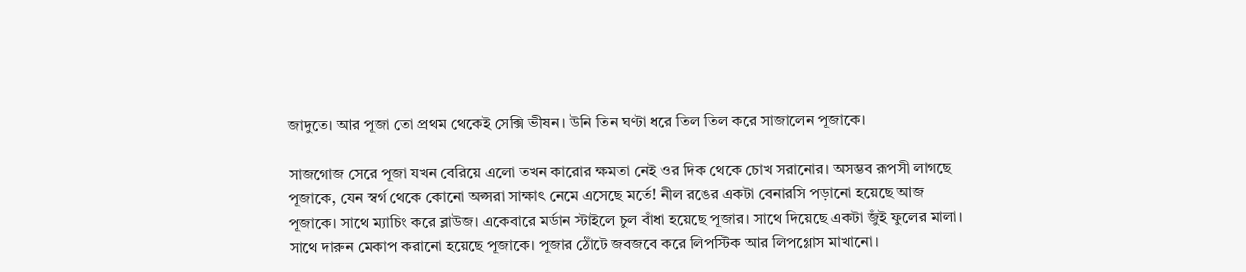জাদুতে। আর পূজা তো প্রথম থেকেই সেক্সি ভীষন। উনি তিন ঘণ্টা ধরে তিল তিল করে সাজালেন পূজাকে।

সাজগোজ সেরে পূজা যখন বেরিয়ে এলো তখন কারোর ক্ষমতা নেই ওর দিক থেকে চোখ সরানোর। অসম্ভব রূপসী লাগছে পূজাকে, যেন স্বর্গ থেকে কোনো অপ্সরা সাক্ষাৎ নেমে এসেছে মর্তে! নীল রঙের একটা বেনারসি পড়ানো হয়েছে আজ পূজাকে। সাথে ম্যাচিং করে ব্লাউজ। একেবারে মর্ডান স্টাইলে চুল বাঁধা হয়েছে পূজার। সাথে দিয়েছে একটা জুঁই ফুলের মালা। সাথে দারুন মেকাপ করানো হয়েছে পূজাকে। পূজার ঠোঁটে জবজবে করে লিপস্টিক আর লিপগ্লোস মাখানো।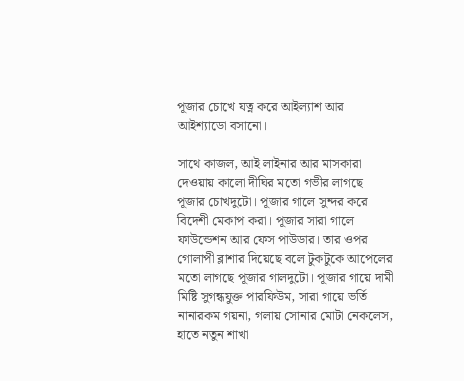পূজার চোখে যত্ন করে আইল্যাশ আর আইশ্যাডো বসানো।

সাথে কাজল, আই লাইনার আর মাসকারা দেওয়ায় কালো দীঘির মতো গভীর লাগছে পূজার চোখদুটো। পূজার গালে সুন্দর করে বিদেশী মেকাপ করা। পূজার সারা গালে ফাউন্ডেশন আর ফেস পাউডার। তার ওপর গোলাপী ব্লাশার দিয়েছে বলে টুকটুকে আপেলের মতো লাগছে পূজার গালদুটো। পূজার গায়ে দামী মিষ্টি সুগন্ধযুক্ত পারফিউম, সারা গায়ে ভর্তি নানারকম গয়না, গলায় সোনার মোটা নেকলেস, হাতে নতুন শাখা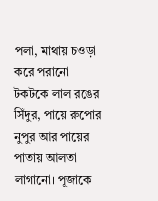পলা, মাথায় চওড়া করে পরানো টকটকে লাল রঙের সিঁদুর, পায়ে রুপোর নুপুর আর পায়ের পাতায় আলতা লাগানো। পূজাকে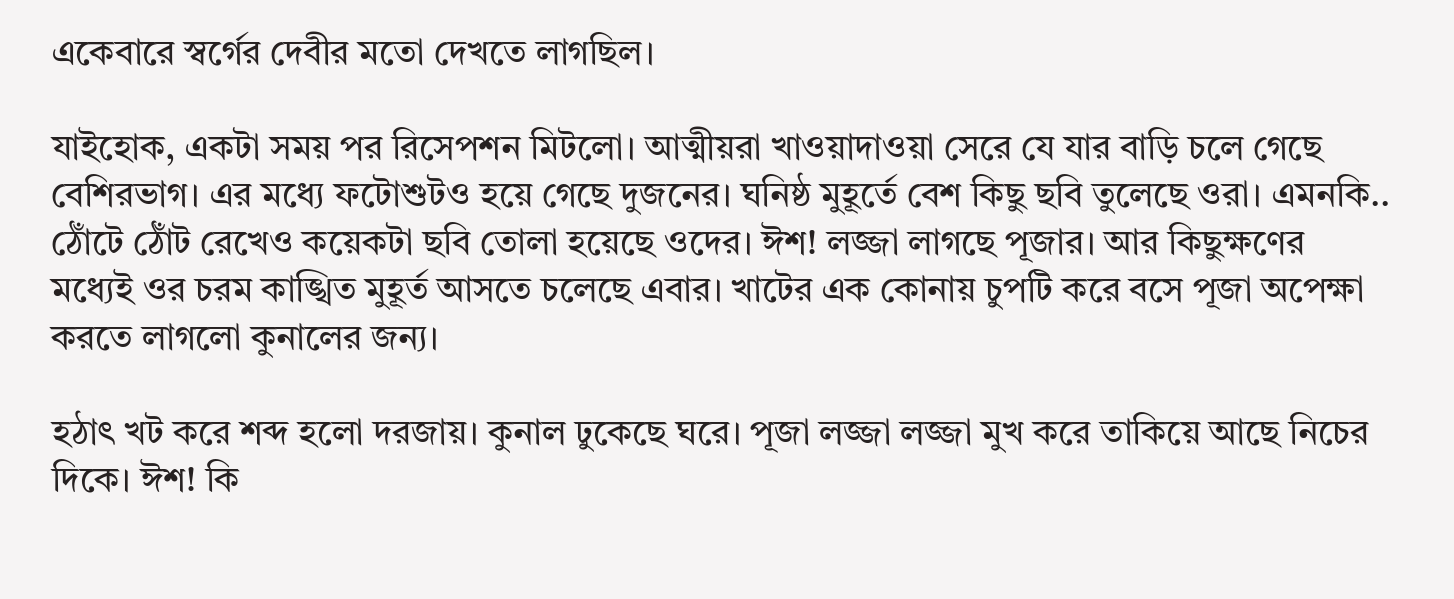একেবারে স্বর্গের দেবীর মতো দেখতে লাগছিল।

যাইহোক, একটা সময় পর রিসেপশন মিটলো। আত্মীয়রা খাওয়াদাওয়া সেরে যে যার বাড়ি চলে গেছে বেশিরভাগ। এর মধ্যে ফটোশুটও হয়ে গেছে দুজনের। ঘনিষ্ঠ মুহূর্তে বেশ কিছু ছবি তুলেছে ওরা। এমনকি.. ঠোঁটে ঠোঁট রেখেও কয়েকটা ছবি তোলা হয়েছে ওদের। ঈশ! লজ্জা লাগছে পূজার। আর কিছুক্ষণের মধ্যেই ওর চরম কাঙ্খিত মুহূর্ত আসতে চলেছে এবার। খাটের এক কোনায় চুপটি করে বসে পূজা অপেক্ষা করতে লাগলো কুনালের জন্য।

হঠাৎ খট করে শব্দ হলো দরজায়। কুনাল ঢুকেছে ঘরে। পূজা লজ্জা লজ্জা মুখ করে তাকিয়ে আছে নিচের দিকে। ঈশ! কি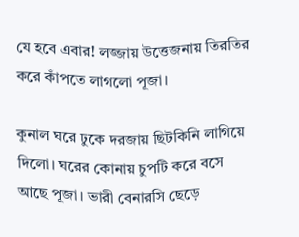যে হবে এবার! লজ্জায় উত্তেজনায় তিরতির করে কাঁপতে লাগলো পূজা।

কুনাল ঘরে ঢুকে দরজায় ছিটকিনি লাগিয়ে দিলো। ঘরের কোনায় চুপটি করে বসে আছে পূজা। ভারী বেনারসি ছেড়ে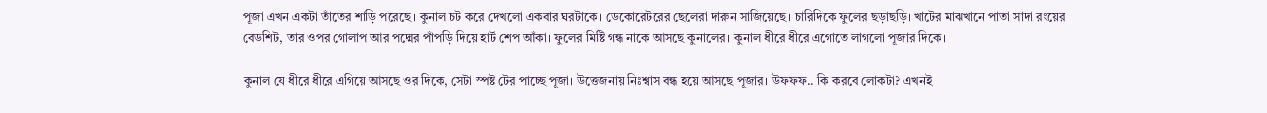পূজা এখন একটা তাঁতের শাড়ি পরেছে। কুনাল চট করে দেখলো একবার ঘরটাকে। ডেকোরেটরের ছেলেরা দারুন সাজিয়েছে। চারিদিকে ফুলের ছড়াছড়ি। খাটের মাঝখানে পাতা সাদা রংয়ের বেডশিট, তার ওপর গোলাপ আর পদ্মের পাঁপড়ি দিয়ে হার্ট শেপ আঁকা। ফুলের মিষ্টি গন্ধ নাকে আসছে কুনালের। কুনাল ধীরে ধীরে এগোতে লাগলো পূজার দিকে।

কুনাল যে ধীরে ধীরে এগিয়ে আসছে ওর দিকে, সেটা স্পষ্ট টের পাচ্ছে পূজা। উত্তেজনায় নিঃশ্বাস বন্ধ হয়ে আসছে পূজার। উফফফ.. কি করবে লোকটা? এখনই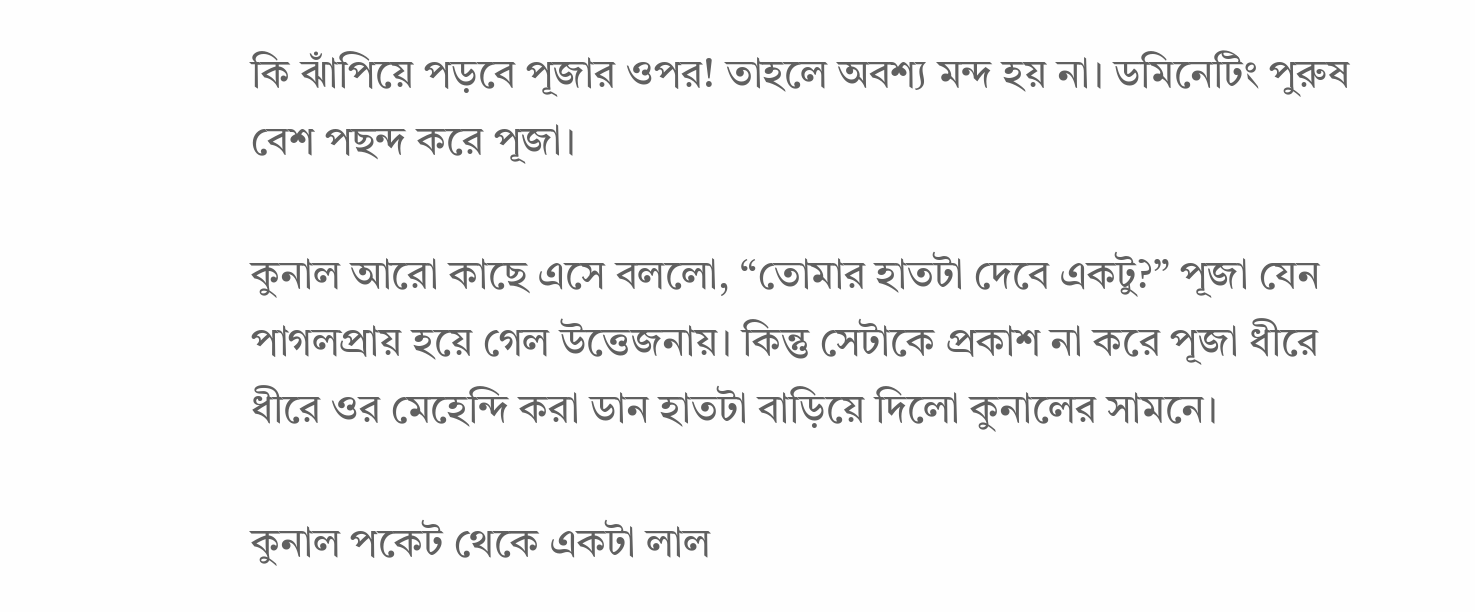কি ঝাঁপিয়ে পড়বে পূজার ওপর! তাহলে অবশ্য মন্দ হয় না। ডমিনেটিং পুরুষ বেশ পছন্দ করে পূজা।

কুনাল আরো কাছে এসে বললো, “তোমার হাতটা দেবে একটু?” পূজা যেন পাগলপ্রায় হয়ে গেল উত্তেজনায়। কিন্তু সেটাকে প্রকাশ না করে পূজা ধীরে ধীরে ওর মেহেন্দি করা ডান হাতটা বাড়িয়ে দিলো কুনালের সামনে।

কুনাল পকেট থেকে একটা লাল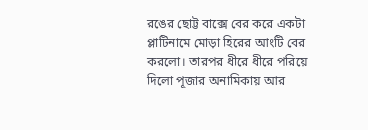রঙের ছোট্ট বাক্সে বের করে একটা প্লাটিনামে মোড়া হিরের আংটি বের করলো। তারপর ধীরে ধীরে পরিয়ে দিলো পূজার অনামিকায় আর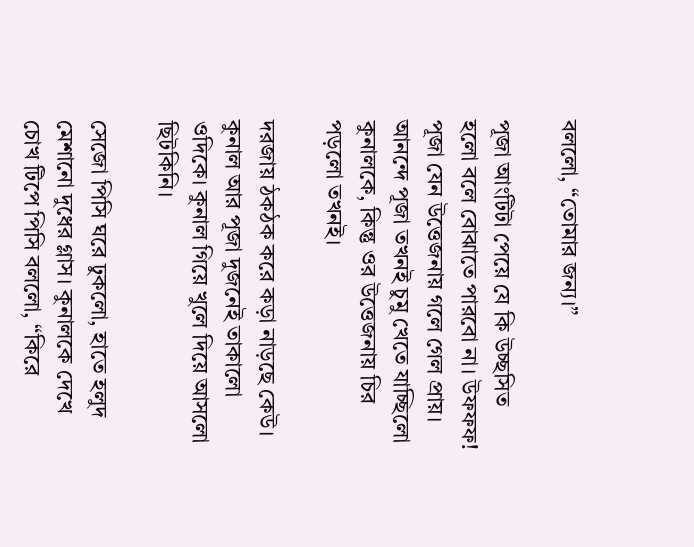বললো, “তোমার জন্য।”

পূজা আংটিটা পেয়ে যে কি উচ্ছসিত হলো বলে বোঝাতে পারবো না। উফফফ! পূজা যেন উত্তেজনায় গলে গেল প্রায়। আনন্দে পূজা তখনই চুমু খেতে যাচ্ছিলো কুনালকে, কিন্তু ওর উত্তেজনায় চির পড়লো তখনই।

দরজায় ঠকঠক করে কড়া নাড়ছে কেউ। কুনাল আর পূজা দুজনেই তাকালো ওদিকে। কুনাল গিয়ে খুলে দিয়ে আসলো ছিটকিনি।

সেজো পিসি ঘরে ঢুকলো, হাতে হলুদ মেশানো দুধের গ্লাস। কুনালকে দেখে চোখ টিপে পিসি বললো, “কিরে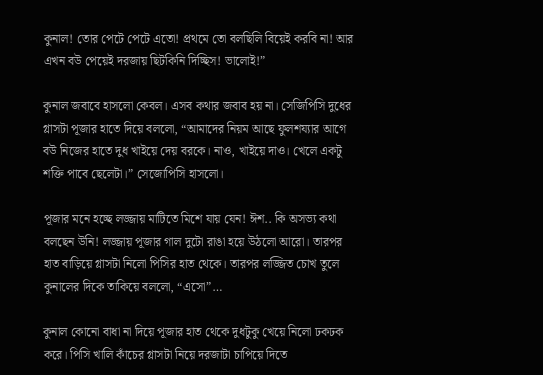কুনাল! তোর পেটে পেটে এতো! প্রথমে তো বলছিলি বিয়েই করবি না! আর এখন বউ পেয়েই দরজায় ছিটকিনি দিচ্ছিস! ভালোই!”

কুনাল জবাবে হাসলো কেবল। এসব কথার জবাব হয় না। সেজিপিসি দুধের গ্লাসটা পূজার হাতে দিয়ে বললো, “আমাদের নিয়ম আছে ফুলশয্যার আগে বউ নিজের হাতে দুধ খাইয়ে দেয় বরকে। নাও, খাইয়ে দাও। খেলে একটু শক্তি পাবে ছেলেটা।” সেজোপিসি হাসলো।

পূজার মনে হচ্ছে লজ্জায় মাটিতে মিশে যায় যেন! ঈশ.. কি অসভ্য কথা বলছেন উনি! লজ্জায় পূজার গাল দুটো রাঙা হয়ে উঠলো আরো। তারপর হাত বাড়িয়ে গ্লাসটা নিলো পিসির হাত থেকে। তারপর লজ্জিত চোখ তুলে কুনালের দিকে তাকিয়ে বললো, “এসো”…

কুনাল কোনো বাধা না দিয়ে পূজার হাত থেকে দুধটুকু খেয়ে নিলো ঢকঢক করে। পিসি খালি কাঁচের গ্লাসটা নিয়ে দরজাটা চাপিয়ে দিতে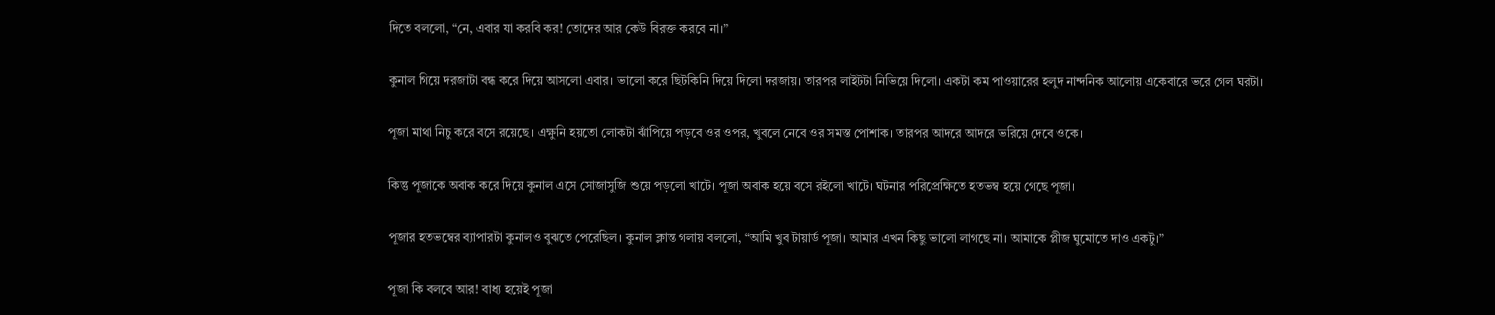দিতে বললো, “নে, এবার যা করবি কর! তোদের আর কেউ বিরক্ত করবে না।”

কুনাল গিয়ে দরজাটা বন্ধ করে দিয়ে আসলো এবার। ভালো করে ছিটকিনি দিয়ে দিলো দরজায়। তারপর লাইটটা নিভিয়ে দিলো। একটা কম পাওয়ারের হলুদ নান্দনিক আলোয় একেবারে ভরে গেল ঘরটা।

পূজা মাথা নিচু করে বসে রয়েছে। এক্ষুনি হয়তো লোকটা ঝাঁপিয়ে পড়বে ওর ওপর, খুবলে নেবে ওর সমস্ত পোশাক। তারপর আদরে আদরে ভরিয়ে দেবে ওকে।

কিন্তু পূজাকে অবাক করে দিয়ে কুনাল এসে সোজাসুজি শুয়ে পড়লো খাটে। পূজা অবাক হয়ে বসে রইলো খাটে। ঘটনার পরিপ্রেক্ষিতে হতভম্ব হয়ে গেছে পূজা।

পূজার হতভম্বের ব্যাপারটা কুনালও বুঝতে পেরেছিল। কুনাল ক্লান্ত গলায় বললো, “আমি খুব টায়ার্ড পূজা। আমার এখন কিছু ভালো লাগছে না। আমাকে প্লীজ ঘুমোতে দাও একটু।”

পূজা কি বলবে আর! বাধ্য হয়েই পূজা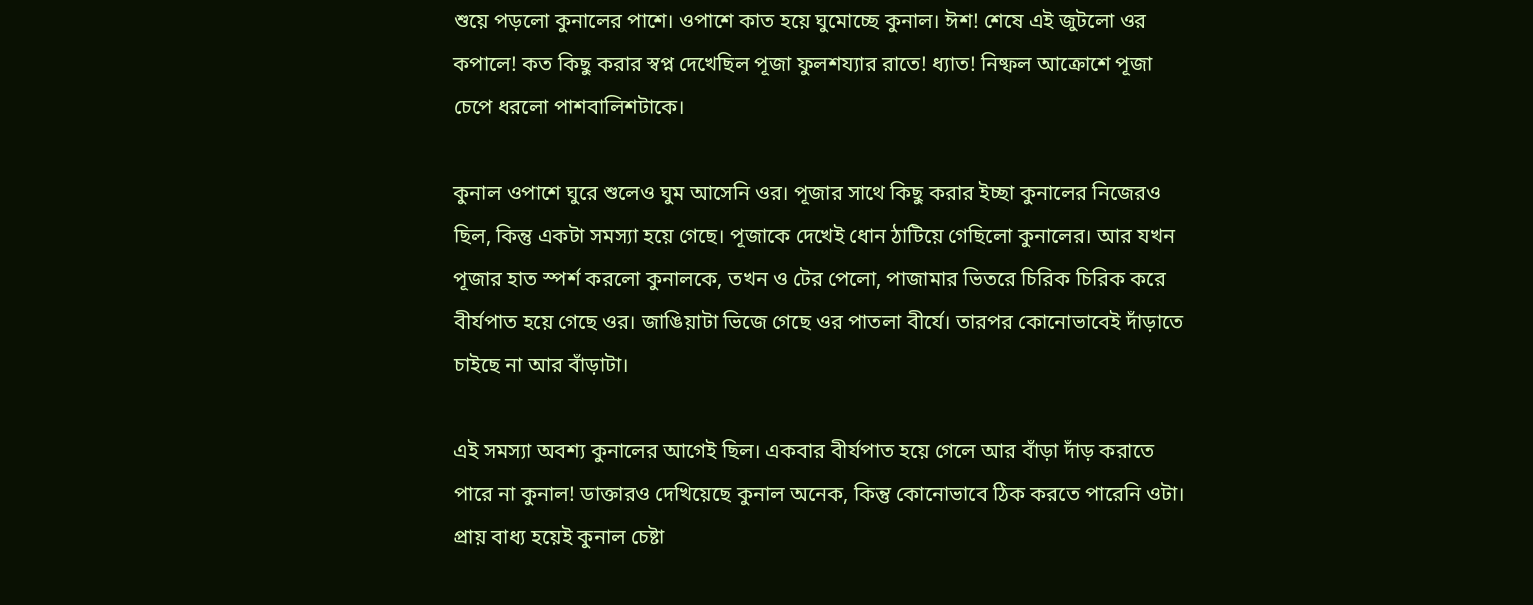শুয়ে পড়লো কুনালের পাশে। ওপাশে কাত হয়ে ঘুমোচ্ছে কুনাল। ঈশ! শেষে এই জুটলো ওর কপালে! কত কিছু করার স্বপ্ন দেখেছিল পূজা ফুলশয্যার রাতে! ধ্যাত! নিষ্ফল আক্রোশে পূজা চেপে ধরলো পাশবালিশটাকে।

কুনাল ওপাশে ঘুরে শুলেও ঘুম আসেনি ওর। পূজার সাথে কিছু করার ইচ্ছা কুনালের নিজেরও ছিল, কিন্তু একটা সমস্যা হয়ে গেছে। পূজাকে দেখেই ধোন ঠাটিয়ে গেছিলো কুনালের। আর যখন পূজার হাত স্পর্শ করলো কুনালকে, তখন ও টের পেলো, পাজামার ভিতরে চিরিক চিরিক করে বীর্যপাত হয়ে গেছে ওর। জাঙিয়াটা ভিজে গেছে ওর পাতলা বীর্যে। তারপর কোনোভাবেই দাঁড়াতে চাইছে না আর বাঁড়াটা।

এই সমস্যা অবশ্য কুনালের আগেই ছিল। একবার বীর্যপাত হয়ে গেলে আর বাঁড়া দাঁড় করাতে পারে না কুনাল! ডাক্তারও দেখিয়েছে কুনাল অনেক, কিন্তু কোনোভাবে ঠিক করতে পারেনি ওটা। প্রায় বাধ্য হয়েই কুনাল চেষ্টা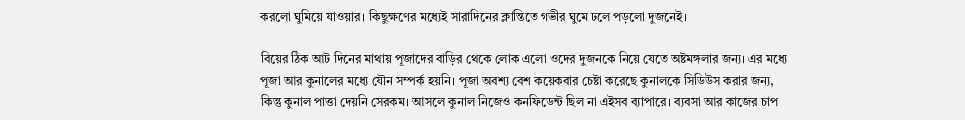করলো ঘুমিয়ে যাওয়ার। কিছুক্ষণের মধ্যেই সারাদিনের ক্লান্তিতে গভীর ঘুমে ঢলে পড়লো দুজনেই।

বিয়ের ঠিক আট দিনের মাথায় পূজাদের বাড়ির থেকে লোক এলো ওদের দুজনকে নিয়ে যেতে অষ্টমঙ্গলার জন্য। এর মধ্যে পূজা আর কুনালের মধ্যে যৌন সম্পর্ক হয়নি। পূজা অবশ্য বেশ কয়েকবার চেষ্টা করেছে কুনালকে সিডিউস করার জন্য, কিন্তু কুনাল পাত্তা দেয়নি সেরকম। আসলে কুনাল নিজেও কনফিডেন্ট ছিল না এইসব ব্যাপারে। ব্যবসা আর কাজের চাপ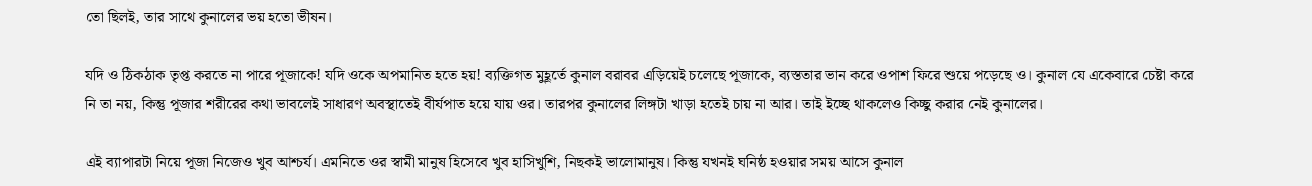তো ছিলই, তার সাথে কুনালের ভয় হতো ভীষন।

যদি ও ঠিকঠাক তৃপ্ত করতে না পারে পূজাকে! যদি ওকে অপমানিত হতে হয়! ব্যক্তিগত মুহূর্তে কুনাল বরাবর এড়িয়েই চলেছে পূজাকে, ব্যস্ততার ভান করে ওপাশ ফিরে শুয়ে পড়েছে ও। কুনাল যে একেবারে চেষ্টা করে নি তা নয়, কিন্তু পূজার শরীরের কথা ভাবলেই সাধারণ অবস্থাতেই বীর্যপাত হয়ে যায় ওর। তারপর কুনালের লিঙ্গটা খাড়া হতেই চায় না আর। তাই ইচ্ছে থাকলেও কিচ্ছু করার নেই কুনালের।

এই ব্যাপারটা নিয়ে পূজা নিজেও খুব আশ্চর্য। এমনিতে ওর স্বামী মানুষ হিসেবে খুব হাসিখুশি, নিছকই ভালোমানুষ। কিন্তু যখনই ঘনিষ্ঠ হওয়ার সময় আসে কুনাল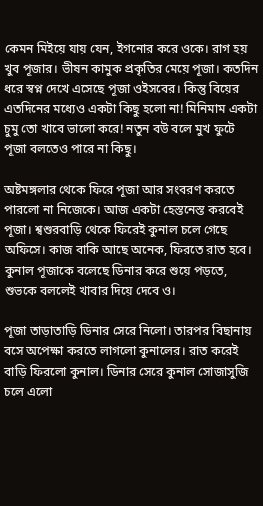কেমন মিইয়ে যায় যেন, ইগনোর করে ওকে। রাগ হয় খুব পূজার। ভীষন কামুক প্রকৃতির মেয়ে পূজা। কতদিন ধরে স্বপ্ন দেখে এসেছে পূজা ওইসবের। কিন্তু বিয়ের এতদিনের মধ্যেও একটা কিছু হলো না! মিনিমাম একটা চুমু তো খাবে ভালো করে! নতুন বউ বলে মুখ ফুটে পূজা বলতেও পারে না কিছু।

অষ্টমঙ্গলার থেকে ফিরে পূজা আর সংবরণ করতে পারলো না নিজেকে। আজ একটা হেস্তনেস্ত করবেই পূজা। শ্বশুরবাড়ি থেকে ফিরেই কুনাল চলে গেছে অফিসে। কাজ বাকি আছে অনেক, ফিরতে রাত হবে। কুনাল পূজাকে বলেছে ডিনার করে শুয়ে পড়তে, শুভকে বললেই খাবার দিয়ে দেবে ও।

পূজা তাড়াতাড়ি ডিনার সেরে নিলো। তারপর বিছানায় বসে অপেক্ষা করতে লাগলো কুনালের। রাত করেই বাড়ি ফিরলো কুনাল। ডিনার সেরে কুনাল সোজাসুজি চলে এলো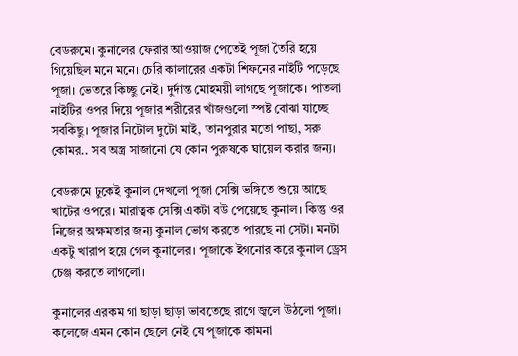বেডরুমে। কুনালের ফেরার আওয়াজ পেতেই পূজা তৈরি হয়ে গিয়েছিল মনে মনে। চেরি কালারের একটা শিফনের নাইটি পড়েছে পূজা। ভেতরে কিচ্ছু নেই। দুর্দান্ত মোহময়ী লাগছে পূজাকে। পাতলা নাইটির ওপর দিয়ে পূজার শরীরের খাঁজগুলো স্পষ্ট বোঝা যাচ্ছে সবকিছু। পূজার নিটোল দুটো মাই, তানপুরার মতো পাছা, সরু কোমর.. সব অস্ত্র সাজানো যে কোন পুরুষকে ঘায়েল করার জন্য।

বেডরুমে ঢুকেই কুনাল দেখলো পূজা সেক্সি ভঙ্গিতে শুয়ে আছে খাটের ওপরে। মারাত্বক সেক্সি একটা বউ পেয়েছে কুনাল। কিন্তু ওর নিজের অক্ষমতার জন্য কুনাল ভোগ করতে পারছে না সেটা। মনটা একটু খারাপ হয়ে গেল কুনালের। পূজাকে ইগনোর করে কুনাল ড্রেস চেঞ্জ করতে লাগলো।

কুনালের এরকম গা ছাড়া ছাড়া ভাবতেছে রাগে জ্বলে উঠলো পূজা। কলেজে এমন কোন ছেলে নেই যে পূজাকে কামনা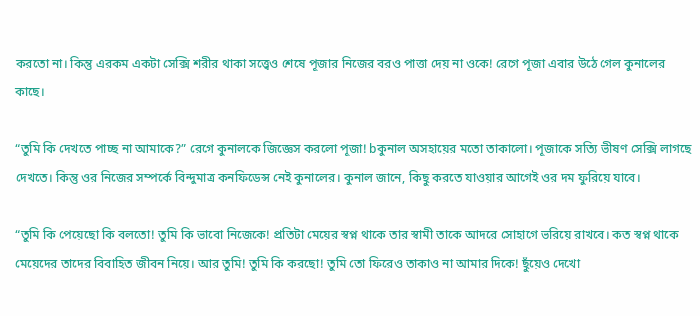করতো না। কিন্তু এরকম একটা সেক্সি শরীর থাকা সত্ত্বেও শেষে পূজার নিজের বরও পাত্তা দেয় না ওকে! রেগে পূজা এবার উঠে গেল কুনালের কাছে।

“তুমি কি দেখতে পাচ্ছ না আমাকে?” রেগে কুনালকে জিজ্ঞেস করলো পূজা! bকুনাল অসহায়ের মতো তাকালো। পূজাকে সত্যি ভীষণ সেক্সি লাগছে দেখতে। কিন্তু ওর নিজের সম্পর্কে বিন্দুমাত্র কনফিডেন্স নেই কুনালের। কুনাল জানে, কিছু করতে যাওয়ার আগেই ওর দম ফুরিয়ে যাবে।

“তুমি কি পেয়েছো কি বলতো! তুমি কি ভাবো নিজেকে! প্রতিটা মেয়ের স্বপ্ন থাকে তার স্বামী তাকে আদরে সোহাগে ভরিয়ে রাখবে। কত স্বপ্ন থাকে মেয়েদের তাদের বিবাহিত জীবন নিয়ে। আর তুমি! তুমি কি করছো! তুমি তো ফিরেও তাকাও না আমার দিকে! ছুঁয়েও দেখো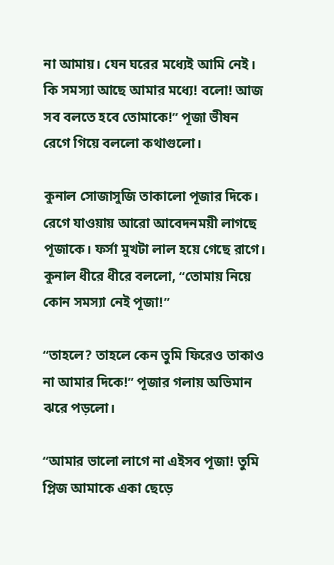না আমায়। যেন ঘরের মধ্যেই আমি নেই। কি সমস্যা আছে আমার মধ্যে! বলো! আজ সব বলতে হবে তোমাকে!” পূজা ভীষন রেগে গিয়ে বললো কথাগুলো।

কুনাল সোজাসুজি তাকালো পূজার দিকে। রেগে যাওয়ায় আরো আবেদনময়ী লাগছে পূজাকে। ফর্সা মুখটা লাল হয়ে গেছে রাগে।  কুনাল ধীরে ধীরে বললো, “তোমায় নিয়ে কোন সমস্যা নেই পূজা!”

“তাহলে? তাহলে কেন তুমি ফিরেও তাকাও না আমার দিকে!” পূজার গলায় অভিমান ঝরে পড়লো।

“আমার ভালো লাগে না এইসব পূজা! তুমি প্লিজ আমাকে একা ছেড়ে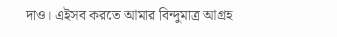দাও। এইসব করতে আমার বিন্দুমাত্র আগ্রহ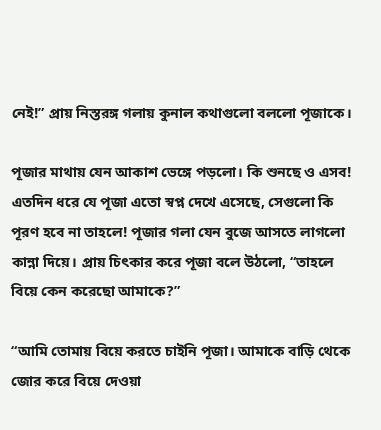নেই!” প্রায় নিস্তরঙ্গ গলায় কুনাল কথাগুলো বললো পূজাকে।

পূজার মাথায় যেন আকাশ ভেঙ্গে পড়লো। কি শুনছে ও এসব! এতদিন ধরে যে পূজা এতো স্বপ্ন দেখে এসেছে, সেগুলো কি পূরণ হবে না তাহলে! পূজার গলা যেন বুজে আসতে লাগলো কান্না দিয়ে। প্রায় চিৎকার করে পূজা বলে উঠলো, “তাহলে বিয়ে কেন করেছো আমাকে?”

“আমি তোমায় বিয়ে করতে চাইনি পূজা। আমাকে বাড়ি থেকে জোর করে বিয়ে দেওয়া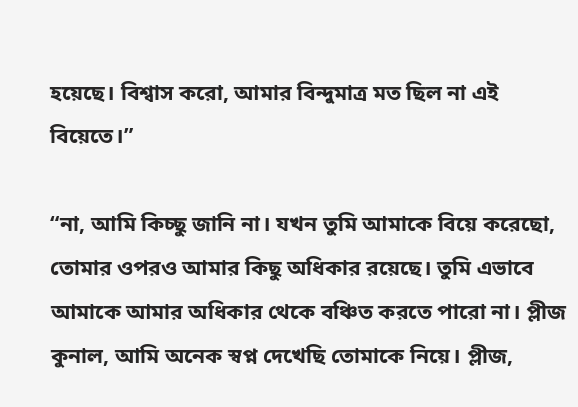হয়েছে। বিশ্বাস করো, আমার বিন্দুমাত্র মত ছিল না এই বিয়েতে।”

“না, আমি কিচ্ছু জানি না। যখন তুমি আমাকে বিয়ে করেছো, তোমার ওপরও আমার কিছু অধিকার রয়েছে। তুমি এভাবে আমাকে আমার অধিকার থেকে বঞ্চিত করতে পারো না। প্লীজ কুনাল, আমি অনেক স্বপ্ন দেখেছি তোমাকে নিয়ে। প্লীজ,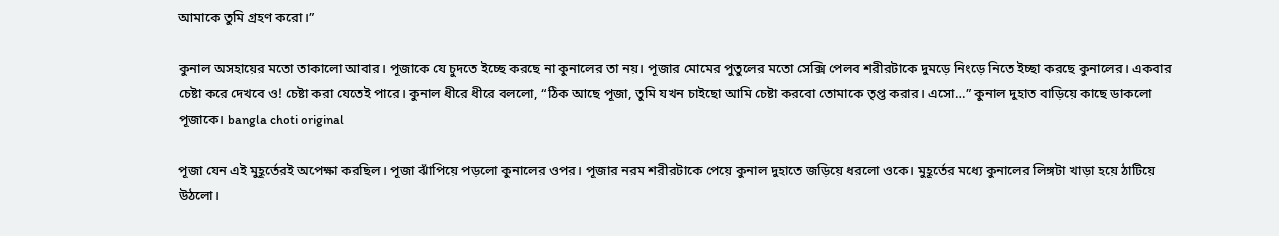আমাকে তুমি গ্রহণ করো।”

কুনাল অসহায়ের মতো তাকালো আবার। পূজাকে যে চুদতে ইচ্ছে করছে না কুনালের তা নয়। পূজার মোমের পুতুলের মতো সেক্সি পেলব শরীরটাকে দুমড়ে নিংড়ে নিতে ইচ্ছা করছে কুনালের। একবার চেষ্টা করে দেখবে ও! চেষ্টা করা যেতেই পারে। কুনাল ধীরে ধীরে বললো, “ঠিক আছে পূজা, তুমি যখন চাইছো আমি চেষ্টা করবো তোমাকে তৃপ্ত করার। এসো…” কুনাল দুহাত বাড়িয়ে কাছে ডাকলো পূজাকে। bangla choti original

পূজা যেন এই মুহূর্তেরই অপেক্ষা করছিল। পূজা ঝাঁপিয়ে পড়লো কুনালের ওপর। পূজার নরম শরীরটাকে পেয়ে কুনাল দুহাতে জড়িয়ে ধরলো ওকে। মুহূর্তের মধ্যে কুনালের লিঙ্গটা খাড়া হয়ে ঠাটিয়ে উঠলো।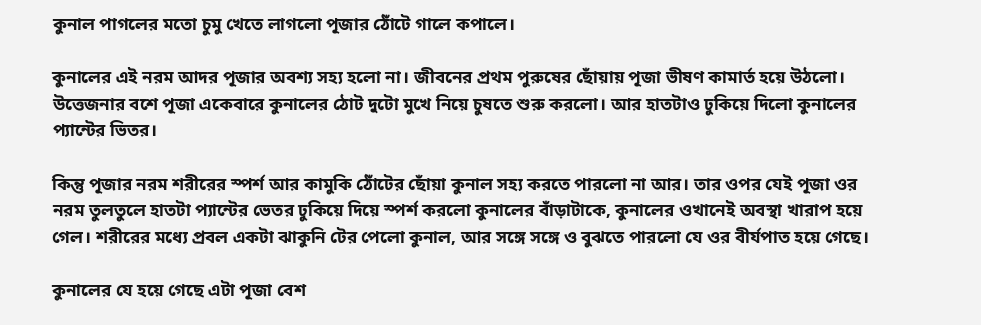কুনাল পাগলের মতো চুমু খেতে লাগলো পূজার ঠোঁটে গালে কপালে।

কুনালের এই নরম আদর পূজার অবশ্য সহ্য হলো না। জীবনের প্রথম পুরুষের ছোঁয়ায় পূজা ভীষণ কামার্ত হয়ে উঠলো। উত্তেজনার বশে পূজা একেবারে কুনালের ঠোট দুটো মুখে নিয়ে চুষতে শুরু করলো। আর হাতটাও ঢুকিয়ে দিলো কুনালের প্যান্টের ভিতর।

কিন্তু পূজার নরম শরীরের স্পর্শ আর কামুকি ঠোঁটের ছোঁয়া কুনাল সহ্য করতে পারলো না আর। তার ওপর যেই পূজা ওর নরম তুলতুলে হাতটা প্যান্টের ভেতর ঢুকিয়ে দিয়ে স্পর্শ করলো কুনালের বাঁড়াটাকে, কুনালের ওখানেই অবস্থা খারাপ হয়ে গেল। শরীরের মধ্যে প্রবল একটা ঝাকুনি টের পেলো কুনাল, আর সঙ্গে সঙ্গে ও বুঝতে পারলো যে ওর বীর্যপাত হয়ে গেছে।

কুনালের যে হয়ে গেছে এটা পূজা বেশ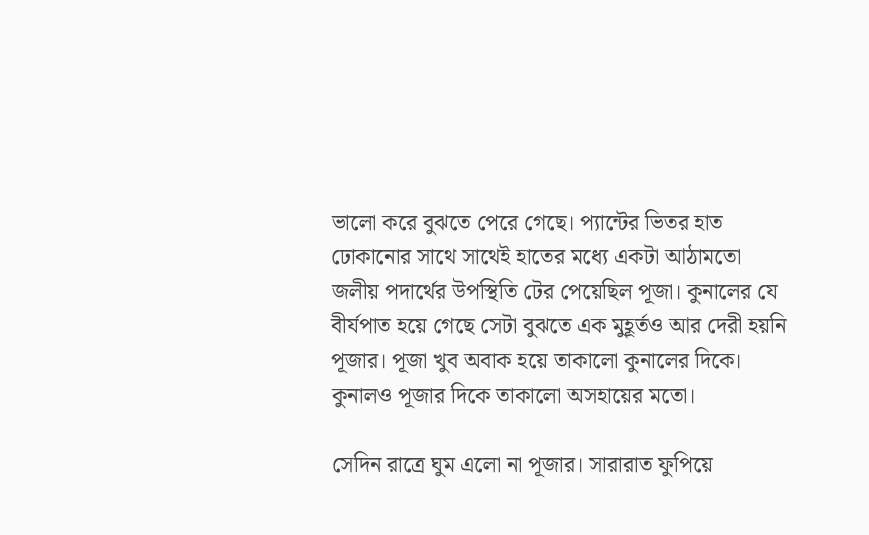ভালো করে বুঝতে পেরে গেছে। প্যান্টের ভিতর হাত ঢোকানোর সাথে সাথেই হাতের মধ্যে একটা আঠামতো জলীয় পদার্থের উপস্থিতি টের পেয়েছিল পূজা। কুনালের যে বীর্যপাত হয়ে গেছে সেটা বুঝতে এক মুহূর্তও আর দেরী হয়নি পূজার। পূজা খুব অবাক হয়ে তাকালো কুনালের দিকে। কুনালও পূজার দিকে তাকালো অসহায়ের মতো।

সেদিন রাত্রে ঘুম এলো না পূজার। সারারাত ফুপিয়ে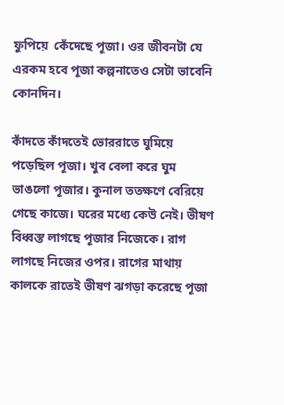ফুপিয়ে  কেঁদেছে পূজা। ওর জীবনটা যে এরকম হবে পূজা কল্পনাতেও সেটা ভাবেনি কোনদিন।

কাঁদতে কাঁদতেই ভোররাতে ঘুমিয়ে পড়েছিল পূজা। খুব বেলা করে ঘুম ভাঙলো পূজার। কুনাল ততক্ষণে বেরিয়ে গেছে কাজে। ঘরের মধ্যে কেউ নেই। ভীষণ বিধ্বস্ত লাগছে পূজার নিজেকে। রাগ লাগছে নিজের ওপর। রাগের মাথায় কালকে রাতেই ভীষণ ঝগড়া করেছে পূজা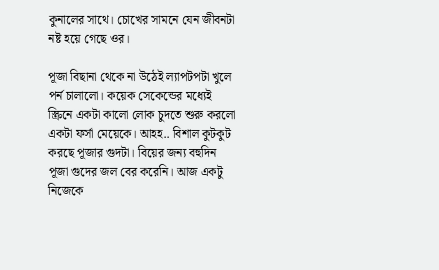কুনালের সাথে। চোখের সামনে যেন জীবনটা নষ্ট হয়ে গেছে ওর।

পূজা বিছানা থেকে না উঠেই ল্যাপটপটা খুলে পর্ন চালালো। কয়েক সেকেন্ডের মধ্যেই স্ক্রিনে একটা কালো লোক চুদতে শুরু করলো একটা ফর্সা মেয়েকে। আহহ.. বিশাল কুটকুট করছে পূজার গুদটা। বিয়ের জন্য বহুদিন পূজা গুদের জল বের করেনি। আজ একটু নিজেকে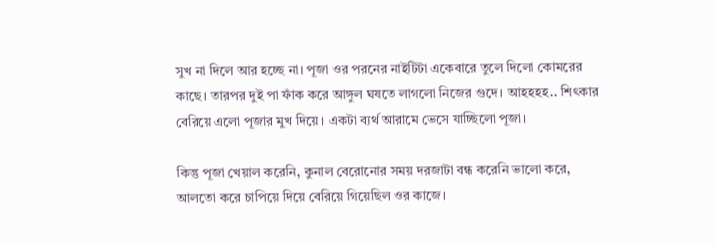সুখ না দিলে আর হচ্ছে না। পূজা ওর পরনের নাইটিটা একেবারে তুলে দিলো কোমরের কাছে। তারপর দুই পা ফাঁক করে আঙ্গুল ঘষতে লাগলো নিজের গুদে। আহহহহ.. শিৎকার বেরিয়ে এলো পূজার মুখ দিয়ে। একটা ব্যর্থ আরামে ভেসে যাচ্ছিলো পূজা।

কিন্তু পূজা খেয়াল করেনি, কুনাল বেরোনোর সময় দরজাটা বন্ধ করেনি ভালো করে, আলতো করে চাপিয়ে দিয়ে বেরিয়ে গিয়েছিল ওর কাজে।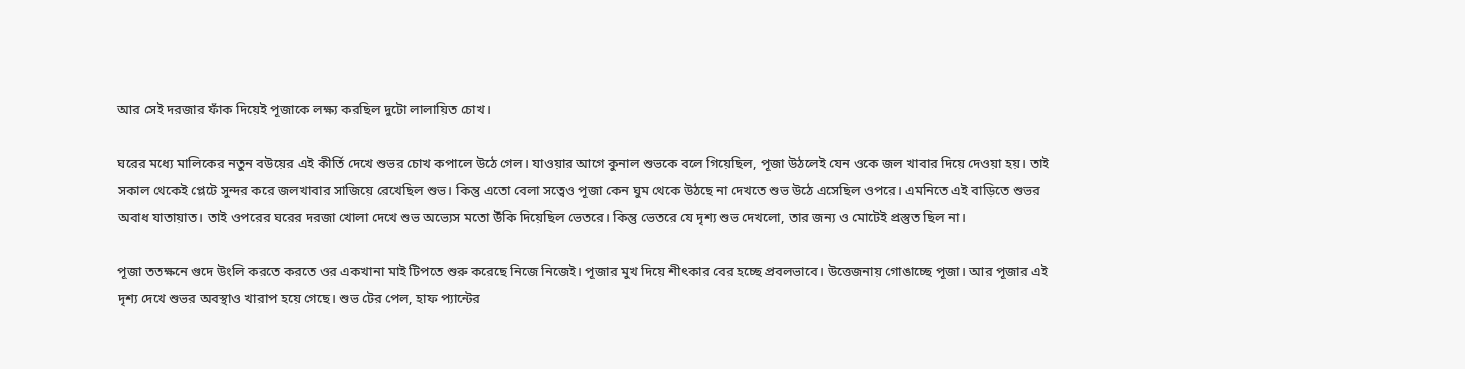আর সেই দরজার ফাঁক দিয়েই পূজাকে লক্ষ্য করছিল দুটো লালায়িত চোখ।

ঘরের মধ্যে মালিকের নতুন বউয়ের এই কীর্তি দেখে শুভর চোখ কপালে উঠে গেল। যাওয়ার আগে কুনাল শুভকে বলে গিয়েছিল, পূজা উঠলেই যেন ওকে জল খাবার দিয়ে দেওয়া হয়। তাই সকাল থেকেই প্লেটে সুন্দর করে জলখাবার সাজিয়ে রেখেছিল শুভ। কিন্তু এতো বেলা সত্বেও পূজা কেন ঘুম থেকে উঠছে না দেখতে শুভ উঠে এসেছিল ওপরে। এমনিতে এই বাড়িতে শুভর অবাধ যাতায়াত। তাই ওপরের ঘরের দরজা খোলা দেখে শুভ অভ্যেস মতো উঁকি দিয়েছিল ভেতরে। কিন্তু ভেতরে যে দৃশ্য শুভ দেখলো, তার জন্য ও মোটেই প্রস্তুত ছিল না।

পূজা ততক্ষনে গুদে উংলি করতে করতে ওর একখানা মাই টিপতে শুরু করেছে নিজে নিজেই। পূজার মুখ দিয়ে শীৎকার বের হচ্ছে প্রবলভাবে। উত্তেজনায় গোঙাচ্ছে পূজা। আর পূজার এই দৃশ্য দেখে শুভর অবস্থাও খারাপ হয়ে গেছে। শুভ টের পেল, হাফ প্যান্টের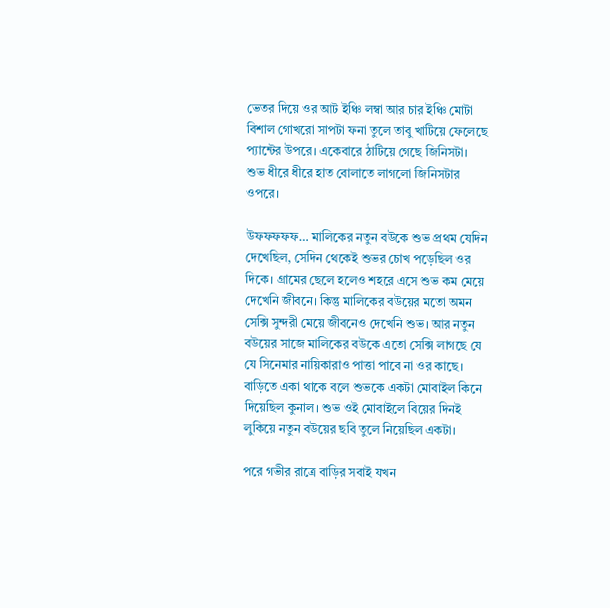ভেতর দিয়ে ওর আট ইঞ্চি লম্বা আর চার ইঞ্চি মোটা বিশাল গোখরো সাপটা ফনা তুলে তাবু খাটিয়ে ফেলেছে প্যান্টের উপরে। একেবারে ঠাটিয়ে গেছে জিনিসটা। শুভ ধীরে ধীরে হাত বোলাতে লাগলো জিনিসটার ওপরে।

উফফফফফ… মালিকের নতুন বউকে শুভ প্রথম যেদিন দেখেছিল, সেদিন থেকেই শুভর চোখ পড়েছিল ওর দিকে। গ্রামের ছেলে হলেও শহরে এসে শুভ কম মেয়ে দেখেনি জীবনে। কিন্তু মালিকের বউয়ের মতো অমন সেক্সি সুন্দরী মেয়ে জীবনেও দেখেনি শুভ। আর নতুন বউয়ের সাজে মালিকের বউকে এতো সেক্সি লাগছে যে যে সিনেমার নায়িকারাও পাত্তা পাবে না ওর কাছে। বাড়িতে একা থাকে বলে শুভকে একটা মোবাইল কিনে দিয়েছিল কুনাল। শুভ ওই মোবাইলে বিয়ের দিনই লুকিয়ে নতুন বউয়ের ছবি তুলে নিয়েছিল একটা।

পরে গভীর রাত্রে বাড়ির সবাই যখন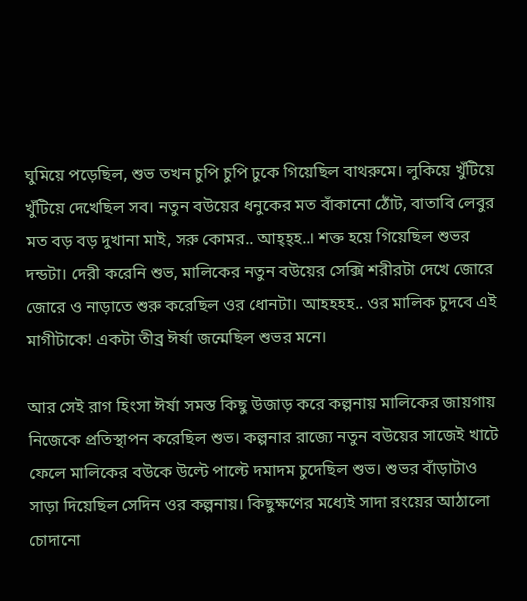ঘুমিয়ে পড়েছিল, শুভ তখন চুপি চুপি ঢুকে গিয়েছিল বাথরুমে। লুকিয়ে খুঁটিয়ে খুঁটিয়ে দেখেছিল সব। নতুন বউয়ের ধনুকের মত বাঁকানো ঠোঁট, বাতাবি লেবুর মত বড় বড় দুখানা মাই, সরু কোমর.. আহ্হ্হ..। শক্ত হয়ে গিয়েছিল শুভর দন্ডটা। দেরী করেনি শুভ, মালিকের নতুন বউয়ের সেক্সি শরীরটা দেখে জোরে জোরে ও নাড়াতে শুরু করেছিল ওর ধোনটা। আহহহহ.. ওর মালিক চুদবে এই মাগীটাকে! একটা তীব্র ঈর্ষা জন্মেছিল শুভর মনে।

আর সেই রাগ হিংসা ঈর্ষা সমস্ত কিছু উজাড় করে কল্পনায় মালিকের জায়গায় নিজেকে প্রতিস্থাপন করেছিল শুভ। কল্পনার রাজ্যে নতুন বউয়ের সাজেই খাটে ফেলে মালিকের বউকে উল্টে পাল্টে দমাদম চুদেছিল শুভ। শুভর বাঁড়াটাও সাড়া দিয়েছিল সেদিন ওর কল্পনায়। কিছুক্ষণের মধ্যেই সাদা রংয়ের আঠালো চোদানো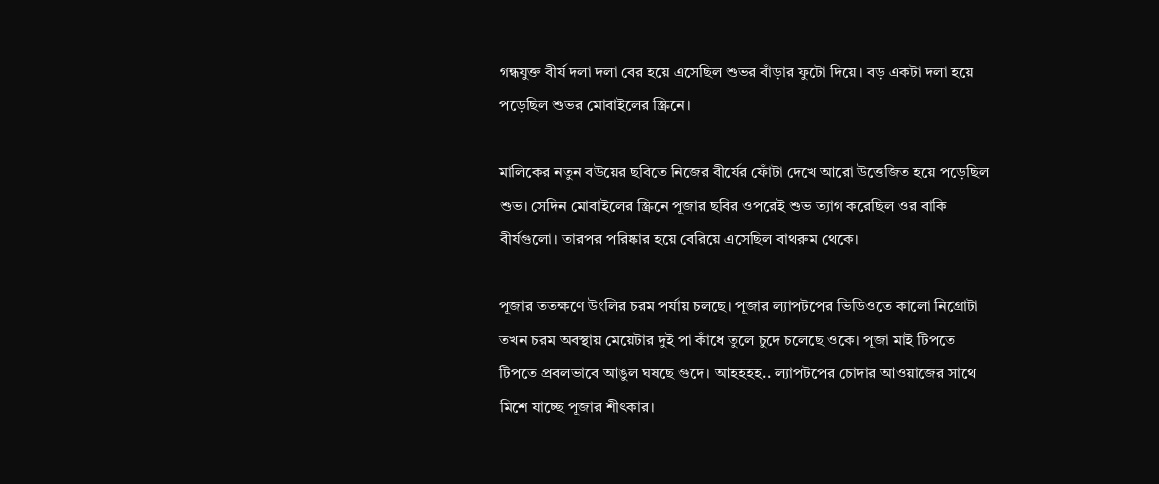গন্ধযুক্ত বীর্য দলা দলা বের হয়ে এসেছিল শুভর বাঁড়ার ফুটো দিয়ে। বড় একটা দলা হয়ে পড়েছিল শুভর মোবাইলের স্ক্রিনে।

মালিকের নতুন বউয়ের ছবিতে নিজের বীর্যের ফোঁটা দেখে আরো উত্তেজিত হয়ে পড়েছিল শুভ। সেদিন মোবাইলের স্ক্রিনে পূজার ছবির ওপরেই শুভ ত্যাগ করেছিল ওর বাকি বীর্যগুলো। তারপর পরিষ্কার হয়ে বেরিয়ে এসেছিল বাথরুম থেকে।

পূজার ততক্ষণে উংলির চরম পর্যায় চলছে। পূজার ল্যাপটপের ভিডিওতে কালো নিগ্রোটা তখন চরম অবস্থায় মেয়েটার দুই পা কাঁধে তুলে চুদে চলেছে ওকে। পূজা মাই টিপতে টিপতে প্রবলভাবে আঙুল ঘষছে গুদে। আহহহহ.. ল্যাপটপের চোদার আওয়াজের সাথে মিশে যাচ্ছে পূজার শীৎকার।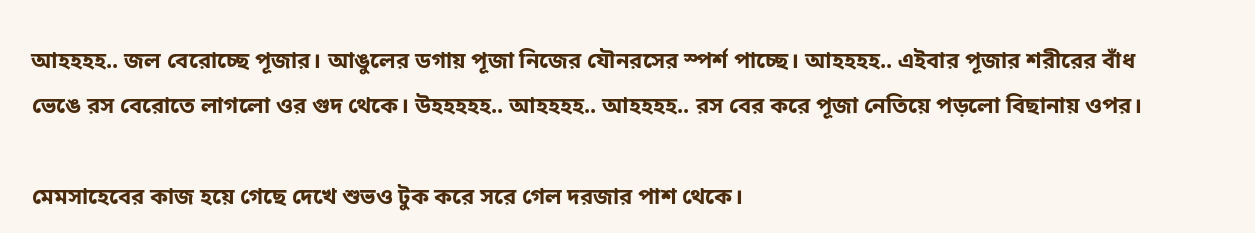আহহহহ.. জল বেরোচ্ছে পূজার। আঙুলের ডগায় পূজা নিজের যৌনরসের স্পর্শ পাচ্ছে। আহহহহ.. এইবার পূজার শরীরের বাঁধ ভেঙে রস বেরোতে লাগলো ওর গুদ থেকে। উহহহহহ.. আহহহহ.. আহহহহ.. রস বের করে পূজা নেতিয়ে পড়লো বিছানায় ওপর।

মেমসাহেবের কাজ হয়ে গেছে দেখে শুভও টুক করে সরে গেল দরজার পাশ থেকে।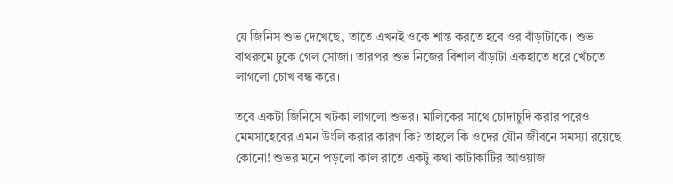যে জিনিস শুভ দেখেছে, তাতে এখনই ওকে শান্ত করতে হবে ওর বাঁড়াটাকে। শুভ বাথরুমে ঢুকে গেল সোজা। তারপর শুভ নিজের বিশাল বাঁড়াটা একহাতে ধরে খেঁচতে লাগলো চোখ বন্ধ করে।

তবে একটা জিনিসে খটকা লাগলো শুভর। মালিকের সাথে চোদাচুদি করার পরেও মেমসাহেবের এমন উংলি করার কারণ কি? তাহলে কি ওদের যৌন জীবনে সমস্যা রয়েছে কোনো! শুভর মনে পড়লো কাল রাতে একটু কথা কাটাকাটির আওয়াজ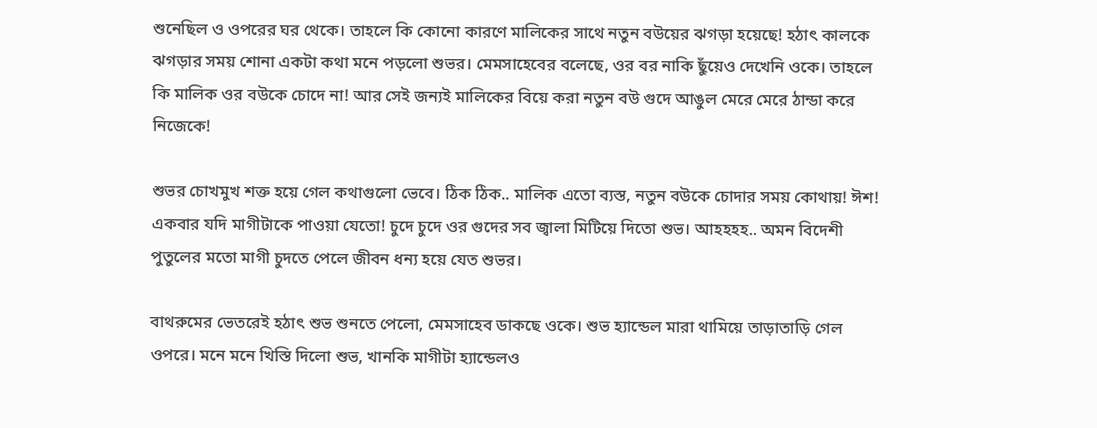শুনেছিল ও ওপরের ঘর থেকে। তাহলে কি কোনো কারণে মালিকের সাথে নতুন বউয়ের ঝগড়া হয়েছে! হঠাৎ কালকে ঝগড়ার সময় শোনা একটা কথা মনে পড়লো শুভর। মেমসাহেবের বলেছে, ওর বর নাকি ছুঁয়েও দেখেনি ওকে। তাহলে কি মালিক ওর বউকে চোদে না! আর সেই জন্যই মালিকের বিয়ে করা নতুন বউ গুদে আঙুল মেরে মেরে ঠান্ডা করে নিজেকে!

শুভর চোখমুখ শক্ত হয়ে গেল কথাগুলো ভেবে। ঠিক ঠিক.. মালিক এতো ব্যস্ত, নতুন বউকে চোদার সময় কোথায়! ঈশ! একবার যদি মাগীটাকে পাওয়া যেতো! চুদে চুদে ওর গুদের সব জ্বালা মিটিয়ে দিতো শুভ। আহহহহ.. অমন বিদেশী পুতুলের মতো মাগী চুদতে পেলে জীবন ধন্য হয়ে যেত শুভর।

বাথরুমের ভেতরেই হঠাৎ শুভ শুনতে পেলো, মেমসাহেব ডাকছে ওকে। শুভ হ্যান্ডেল মারা থামিয়ে তাড়াতাড়ি গেল ওপরে। মনে মনে খিস্তি দিলো শুভ, খানকি মাগীটা হ্যান্ডেলও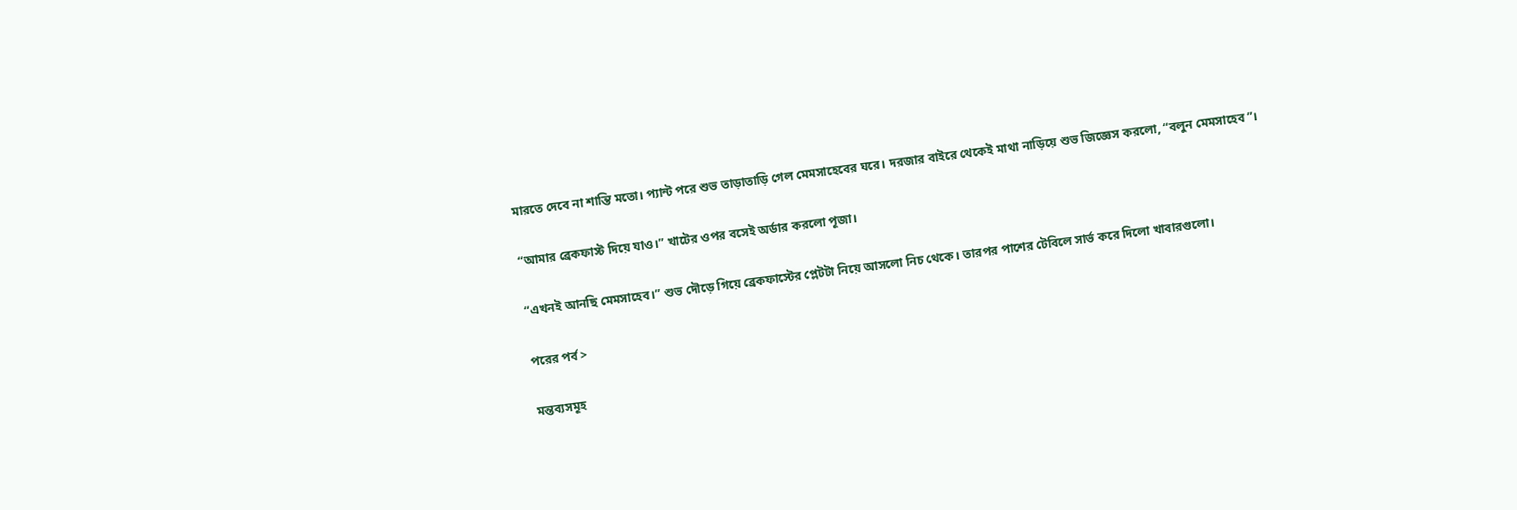মারতে দেবে না শান্তি মতো। প্যান্ট পরে শুভ তাড়াতাড়ি গেল মেমসাহেবের ঘরে। দরজার বাইরে থেকেই মাথা নাড়িয়ে শুভ জিজ্ঞেস করলো, “বলুন মেমসাহেব”।

“আমার ব্রেকফাস্ট দিয়ে যাও।” খাটের ওপর বসেই অর্ডার করলো পূজা।

“এখনই আনছি মেমসাহেব।” শুভ দৌড়ে গিয়ে ব্রেকফাস্টের প্লেটটা নিয়ে আসলো নিচ থেকে। তারপর পাশের টেবিলে সার্ভ করে দিলো খাবারগুলো।

পরের পর্ব >

মন্তব্যসমূহ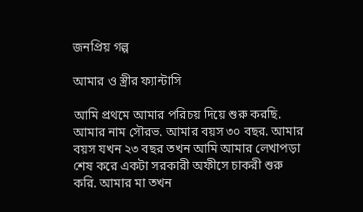জনপ্রিয় গল্প

আমার ও স্ত্রীর ফ্যান্টাসি

আমি প্রথমে আমার পরিচয় দিয়ে শুরু করছি. আমার নাম সৌরভ. আমার বয়স ৩০ বছর. আমার বয়স যখন ২৩ বছর তখন আমি আমার লেখাপড়া শেষ করে একটা সরকারী অফীসে চাকরী শুরু করি. আমার মা তখন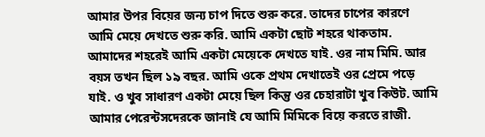আমার উপর বিয়ের জন্য চাপ দিতে শুরু করে. তাদের চাপের কারণে আমি মেয়ে দেখতে শুরু করি. আমি একটা ছোট শহরে থাকতাম. আমাদের শহরেই আমি একটা মেয়েকে দেখতে যাই. ওর নাম মিমি. আর বয়স তখন ছিল ১৯ বছর. আমি ওকে প্রথম দেখাতেই ওর প্রেমে পড়ে যাই. ও খুব সাধারণ একটা মেয়ে ছিল কিন্তু ওর চেহারাটা খুব কিউট. আমি আমার পেরেন্টসদেরকে জানাই যে আমি মিমিকে বিয়ে করতে রাজী.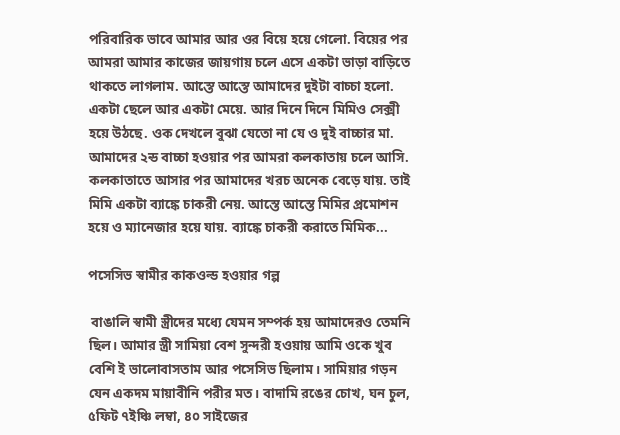পরিবারিক ভাবে আমার আর ওর বিয়ে হয়ে গেলো. বিয়ের পর আমরা আমার কাজের জায়গায় চলে এসে একটা ভাড়া বাড়িতে থাকতে লাগলাম. আস্তে আস্তে আমাদের দুইটা বাচ্চা হলো. একটা ছেলে আর একটা মেয়ে. আর দিনে দিনে মিমিও সেক্সী হয়ে উঠছে. ওক দেখলে বুঝা যেতো না যে ও দুই বাচ্চার মা. আমাদের ২ন্ড বাচ্চা হওয়ার পর আমরা কলকাতায় চলে আসি. কলকাতাতে আসার পর আমাদের খরচ অনেক বেড়ে যায়. তাই মিমি একটা ব্যাঙ্কে চাকরী নেয়. আস্তে আস্তে মিমির প্রমোশন হয়ে ও ম্যানেজার হয়ে যায়. ব্যাঙ্কে চাকরী করাতে মিমিক...

পসেসিভ স্বামীর কাকওল্ড হওয়ার গল্প

 বাঙালি স্বামী স্ত্রীদের মধ্যে যেমন সম্পর্ক হয় আমাদেরও তেমনি ছিল। আমার স্ত্রী সামিয়া বেশ সুন্দরী হওয়ায় আমি ওকে খুব বেশি ই ভালোবাসতাম আর পসেসিভ ছিলাম। সামিয়ার গড়ন যেন একদম মায়াবীনি পরীর মত। বাদামি রঙের চোখ, ঘন চুল, ৫ফিট ৭ইঞ্চি লম্বা, ৪০ সাইজের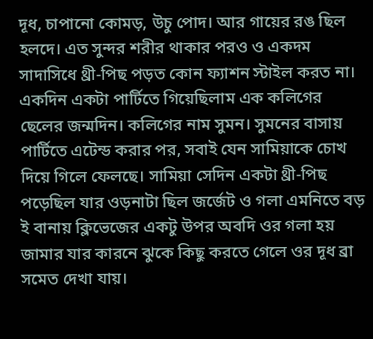দূধ, চাপানো কোমড়, উচু পোদ। আর গায়ের রঙ ছিল হলদে। এত সুন্দর শরীর থাকার পরও ও একদম সাদাসিধে থ্রী-পিছ পড়ত কোন ফ্যাশন স্টাইল করত না। একদিন একটা পার্টিতে গিয়েছিলাম এক কলিগের ছেলের জন্মদিন। কলিগের নাম সুমন। সুমনের বাসায় পার্টিতে এটেন্ড করার পর, সবাই যেন সামিয়াকে চোখ দিয়ে গিলে ফেলছে। সামিয়া সেদিন একটা থ্রী-পিছ পড়েছিল যার ওড়নাটা ছিল জর্জেট ও গলা এমনিতে বড় ই বানায় ক্লিভেজের একটু উপর অবদি ওর গলা হয় জামার যার কারনে ঝুকে কিছু করতে গেলে ওর দূধ ব্রা সমেত দেখা যায়।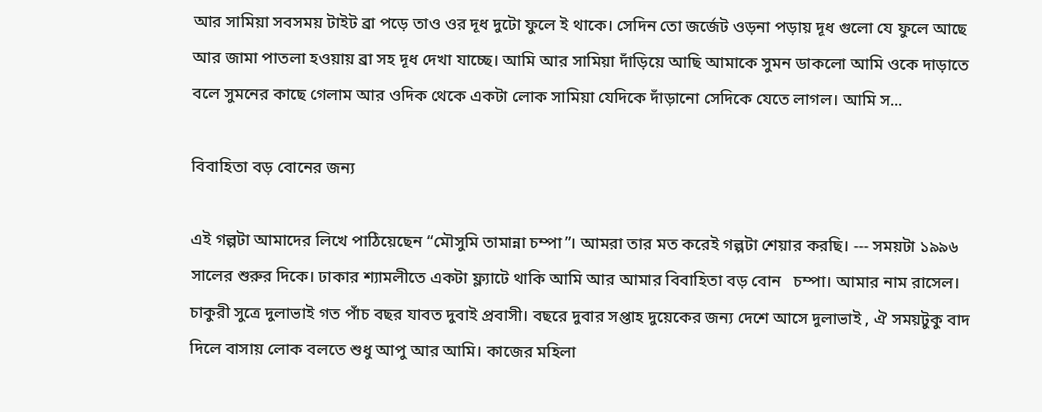আর সামিয়া সবসময় টাইট ব্রা পড়ে তাও ওর দূধ দুটো ফুলে ই থাকে। সেদিন তো জর্জেট ওড়না পড়ায় দূধ গুলো যে ফুলে আছে আর জামা পাতলা হওয়ায় ব্রা সহ দূধ দেখা যাচ্ছে। আমি আর সামিয়া দাঁড়িয়ে আছি আমাকে সুমন ডাকলো আমি ওকে দাড়াতে বলে সুমনের কাছে গেলাম আর ওদিক থেকে একটা লোক সামিয়া যেদিকে দাঁড়ানো সেদিকে যেতে লাগল। আমি স...

বিবাহিতা বড় বোনের জন্য

এই গল্পটা আমাদের লিখে পাঠিয়েছেন “মৌসুমি তামান্না চম্পা”। আমরা তার মত করেই গল্পটা শেয়ার করছি। --- সময়টা ১৯৯৬ সালের শুরুর দিকে। ঢাকার শ্যামলীতে একটা ফ্ল্যাটে থাকি আমি আর আমার বিবাহিতা বড় বোন   চম্পা। আমার নাম রাসেল। চাকুরী সুত্রে দুলাভাই গত পাঁচ বছর যাবত দুবাই প্রবাসী। বছরে দুবার সপ্তাহ দুয়েকের জন্য দেশে আসে দুলাভাই , ঐ সময়টুকু বাদ দিলে বাসায় লোক বলতে শুধু আপু আর আমি। কাজের মহিলা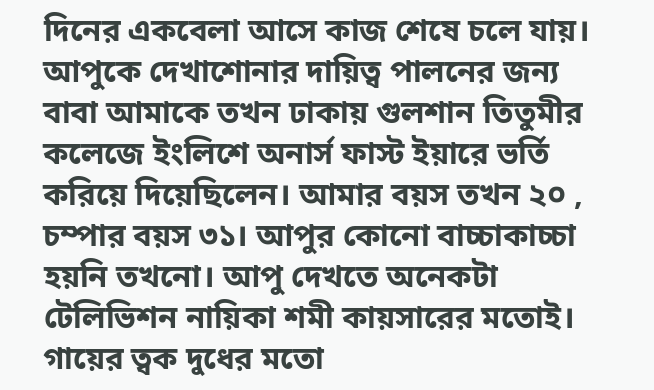দিনের একবেলা আসে কাজ শেষে চলে যায়। আপুকে দেখাশোনার দায়িত্ব পালনের জন্য বাবা আমাকে তখন ঢাকায় গুলশান তিতুমীর কলেজে ইংলিশে অনার্স ফাস্ট ইয়ারে ভর্তি করিয়ে দিয়েছিলেন। আমার বয়স তখন ২০ , চম্পার বয়স ৩১। আপুর কোনো বাচ্চাকাচ্চা হয়নি তখনো। আপু দেখতে অনেকটা টেলিভিশন নায়িকা শমী কায়সারের মতোই। গায়ের ত্বক দুধের মতো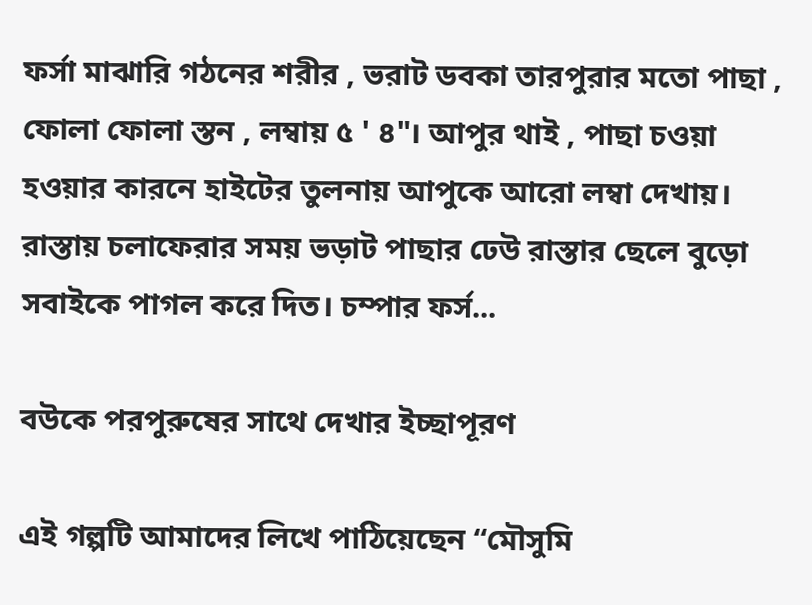ফর্সা মাঝারি গঠনের শরীর , ভরাট ডবকা তারপুরার মতো পাছা , ফোলা ফোলা স্তন , লম্বায় ৫ ' ৪"। আপুর থাই , পাছা চওয়া হওয়ার কারনে হাইটের তুলনায় আপুকে আরো লম্বা দেখায়। রাস্তায় চলাফেরার সময় ভড়াট পাছার ঢেউ রাস্তার ছেলে বুড়ো সবাইকে পাগল করে দিত। চম্পার ফর্স...

বউকে পরপুরুষের সাথে দেখার ইচ্ছাপূরণ

এই গল্পটি আমাদের লিখে পাঠিয়েছেন “মৌসুমি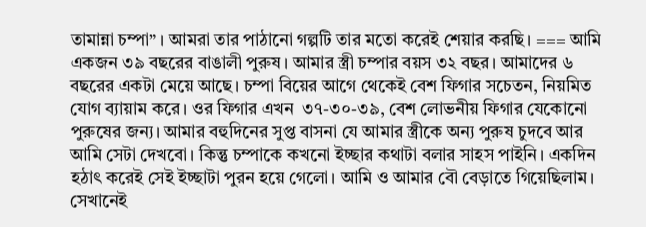তামান্না চম্পা” । আমরা তার পাঠানো গল্পটি তার মতো করেই শেয়ার করছি। === আমি একজন ৩৯ বছরের বাঙালী পুরুষ। আমার স্ত্রী চম্পার বয়স ৩২ বছর। আমাদের ৬ বছরের একটা মেয়ে আছে। চম্পা বিয়ের আগে থেকেই বেশ ফিগার সচেতন, নিয়মিত যোগ ব্যায়াম করে। ওর ফিগার এখন  ৩৭-৩০-৩৯, বেশ লোভনীয় ফিগার যেকোনো পুরুষের জন্য। আমার বহুদিনের সুপ্ত বাসনা যে আমার স্ত্রীকে অন্য পুরুষ চুদবে আর আমি সেটা দেখবো। কিন্তু চম্পাকে কখনো ইচ্ছার কথাটা বলার সাহস পাইনি। একদিন হঠাৎ করেই সেই ইচ্ছাটা পুরন হয়ে গেলো। আমি ও আমার বৌ বেড়াতে গিয়েছিলাম। সেখানেই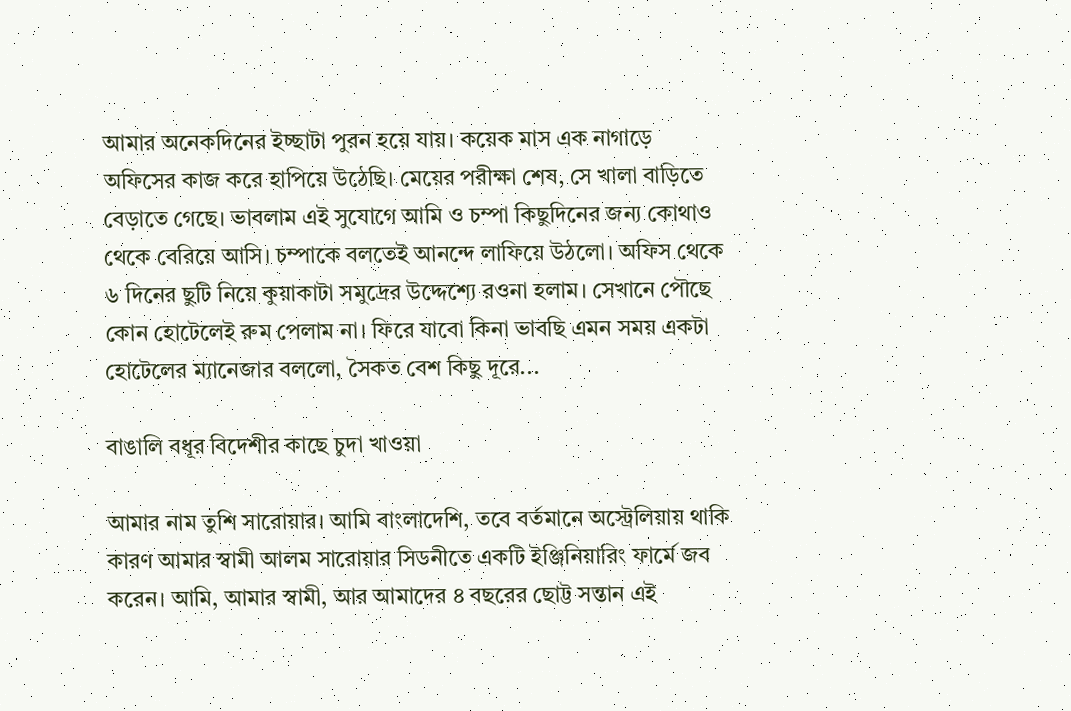আমার অনেকদিনের ইচ্ছাটা পুরন হয়ে যায়। কয়েক মাস এক নাগাড়ে অফিসের কাজ করে হাপিয়ে উঠেছি। মেয়ের পরীক্ষা শেষ, সে খালা বাড়িতে বেড়াতে গেছে। ভাবলাম এই সুযোগে আমি ও চম্পা কিছুদিনের জন্য কোথাও থেকে বেরিয়ে আসি। চম্পাকে বলতেই আনন্দে লাফিয়ে উঠলো। অফিস থেকে ৬ দিনের ছুটি নিয়ে কুয়াকাটা সমুদ্রের উদ্দেশ্যে রওনা হলাম। সেখানে পৌছে কোন হোটেলেই রুম পেলাম না। ফিরে যাবো কিনা ভাবছি এমন সময় একটা হোটেলের ম্যানেজার বললো, সৈকত বেশ কিছু দূরে...

বাঙালি বধূর বিদেশীর কাছে চুদা খাওয়া

আমার নাম তুশি সারোয়ার। আমি বাংলাদেশি, তবে বর্তমানে অস্ট্রেলিয়ায় থাকি কারণ আমার স্বামী আলম সারোয়ার সিডনীতে একটি ইঞ্জিনিয়ারিং ফার্মে জব করেন। আমি, আমার স্বামী, আর আমাদের ৪ বছরের ছোট্ট সন্তান এই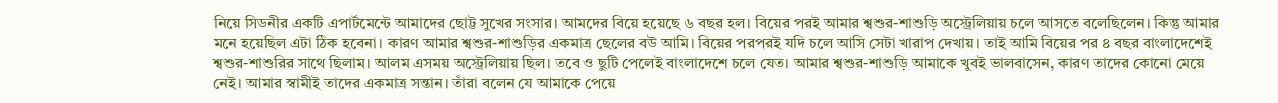নিয়ে সিডনীর একটি এপার্টমেন্টে আমাদের ছোট্ট সুখের সংসার। আমদের বিয়ে হয়েছে ৬ বছর হল। বিয়ের পরই আমার শ্বশুর-শাশুড়ি অস্ট্রেলিয়ায় চলে আসতে বলেছিলেন। কিন্তু আমার মনে হয়েছিল এটা ঠিক হবেনা। কারণ আমার শ্বশুর-শাশুড়ির একমাত্র ছেলের বউ আমি। বিয়ের পরপরই যদি চলে আসি সেটা খারাপ দেখায়। তাই আমি বিয়ের পর ৪ বছর বাংলাদেশেই শ্বশুর-শাশুরির সাথে ছিলাম। আলম এসময় অস্ট্রেলিয়ায় ছিল। তবে ও ছুটি পেলেই বাংলাদেশে চলে যেত। আমার শ্বশুর-শাশুড়ি আমাকে খুবই ভালবাসেন, কারণ তাদের কোনো মেয়ে নেই। আমার স্বামীই তাদের একমাত্র সন্তান। তাঁরা বলেন যে আমাকে পেয়ে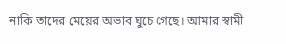নাকি তাদের মেয়ের অভাব ঘুচে গেছে। আমার স্বামী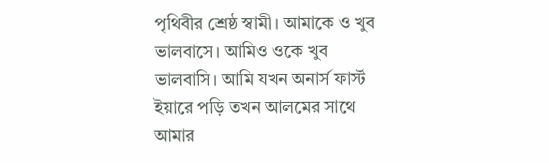পৃথিবীর শ্রেষ্ঠ স্বামী। আমাকে ও খুব ভালবাসে। আমিও ওকে খুব ভালবাসি। আমি যখন অনার্স ফার্স্ট ইয়ারে পড়ি তখন আলমের সাথে আমার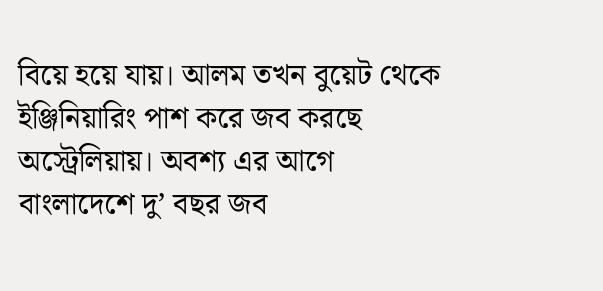বিয়ে হয়ে যায়। আলম তখন বুয়েট থেকে ইঞ্জিনিয়ারিং পাশ করে জব করছে অস্ট্রেলিয়ায়। অবশ্য এর আগে বাংলাদেশে দু’ বছর জব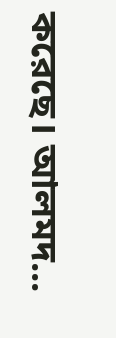করেছে। আলমদ...